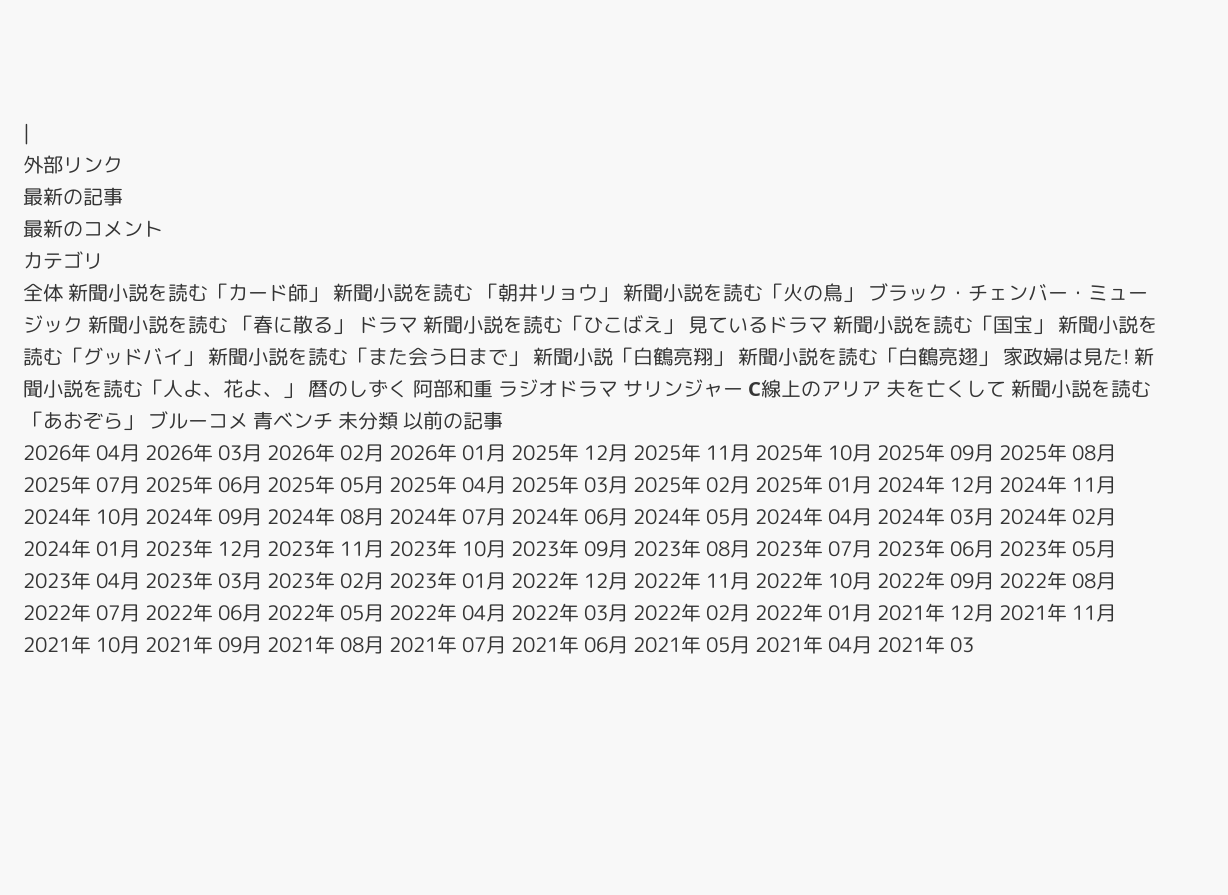|
外部リンク
最新の記事
最新のコメント
カテゴリ
全体 新聞小説を読む「カード師」 新聞小説を読む 「朝井リョウ」 新聞小説を読む「火の鳥」 ブラック・チェンバー・ミュージック 新聞小説を読む 「春に散る」 ドラマ 新聞小説を読む「ひこばえ」 見ているドラマ 新聞小説を読む「国宝」 新聞小説を読む「グッドバイ」 新聞小説を読む「また会う日まで」 新聞小説「白鶴亮翔」 新聞小説を読む「白鶴亮翅」 家政婦は見た! 新聞小説を読む「人よ、花よ、」 暦のしずく 阿部和重 ラジオドラマ サリンジャー C線上のアリア 夫を亡くして 新聞小説を読む「あおぞら」 ブルーコメ 青ベンチ 未分類 以前の記事
2026年 04月 2026年 03月 2026年 02月 2026年 01月 2025年 12月 2025年 11月 2025年 10月 2025年 09月 2025年 08月 2025年 07月 2025年 06月 2025年 05月 2025年 04月 2025年 03月 2025年 02月 2025年 01月 2024年 12月 2024年 11月 2024年 10月 2024年 09月 2024年 08月 2024年 07月 2024年 06月 2024年 05月 2024年 04月 2024年 03月 2024年 02月 2024年 01月 2023年 12月 2023年 11月 2023年 10月 2023年 09月 2023年 08月 2023年 07月 2023年 06月 2023年 05月 2023年 04月 2023年 03月 2023年 02月 2023年 01月 2022年 12月 2022年 11月 2022年 10月 2022年 09月 2022年 08月 2022年 07月 2022年 06月 2022年 05月 2022年 04月 2022年 03月 2022年 02月 2022年 01月 2021年 12月 2021年 11月 2021年 10月 2021年 09月 2021年 08月 2021年 07月 2021年 06月 2021年 05月 2021年 04月 2021年 03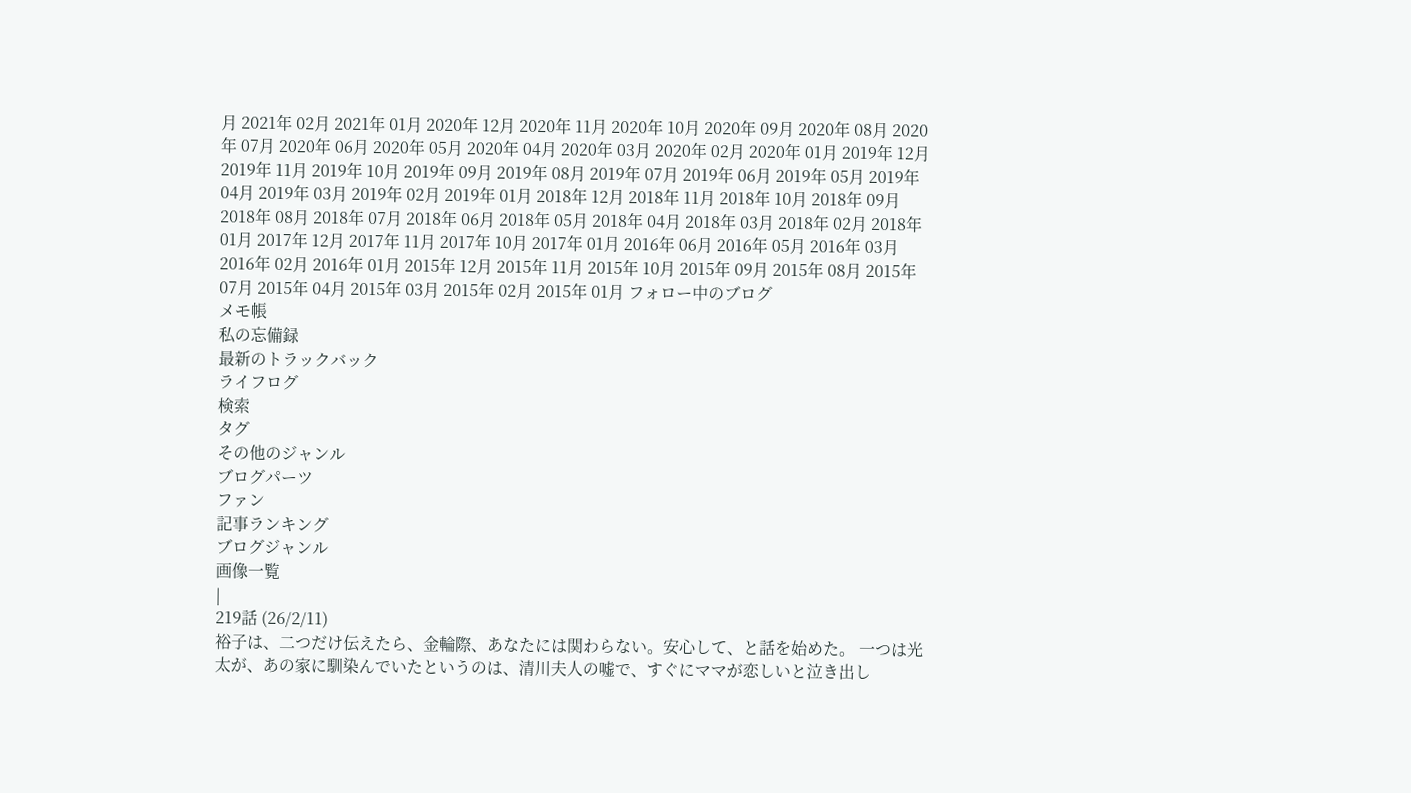月 2021年 02月 2021年 01月 2020年 12月 2020年 11月 2020年 10月 2020年 09月 2020年 08月 2020年 07月 2020年 06月 2020年 05月 2020年 04月 2020年 03月 2020年 02月 2020年 01月 2019年 12月 2019年 11月 2019年 10月 2019年 09月 2019年 08月 2019年 07月 2019年 06月 2019年 05月 2019年 04月 2019年 03月 2019年 02月 2019年 01月 2018年 12月 2018年 11月 2018年 10月 2018年 09月 2018年 08月 2018年 07月 2018年 06月 2018年 05月 2018年 04月 2018年 03月 2018年 02月 2018年 01月 2017年 12月 2017年 11月 2017年 10月 2017年 01月 2016年 06月 2016年 05月 2016年 03月 2016年 02月 2016年 01月 2015年 12月 2015年 11月 2015年 10月 2015年 09月 2015年 08月 2015年 07月 2015年 04月 2015年 03月 2015年 02月 2015年 01月 フォロー中のブログ
メモ帳
私の忘備録
最新のトラックバック
ライフログ
検索
タグ
その他のジャンル
ブログパーツ
ファン
記事ランキング
ブログジャンル
画像一覧
|
219話 (26/2/11)
裕子は、二つだけ伝えたら、金輪際、あなたには関わらない。安心して、と話を始めた。 一つは光太が、あの家に馴染んでいたというのは、清川夫人の嘘で、すぐにママが恋しいと泣き出し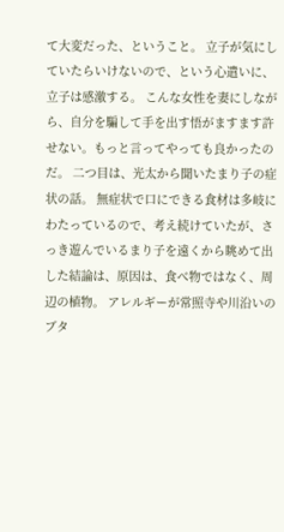て大変だった、ということ。 立子が気にしていたらいけないので、という心遣いに、立子は感激する。 こんな女性を妻にしながら、自分を騙して手を出す悟がますます許せない。もっと言ってやっても良かったのだ。 二つ目は、光太から聞いたまり子の症状の話。 無症状で口にできる食材は多岐にわたっているので、考え続けていたが、さっき遊んでいるまり子を遠くから眺めて出した結論は、原因は、食べ物ではなく、周辺の植物。 アレルギーが常照寺や川沿いのブタ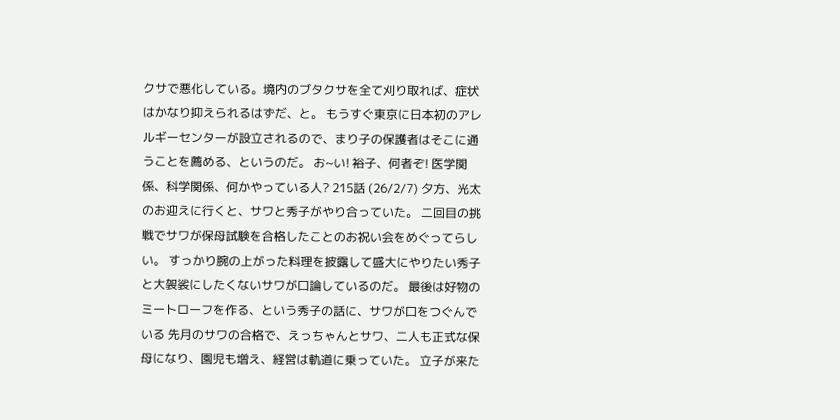クサで悪化している。境内のブタクサを全て刈り取れば、症状はかなり抑えられるはずだ、と。 もうすぐ東京に日本初のアレルギーセンターが設立されるので、まり子の保護者はそこに通うことを薦める、というのだ。 お~い! 裕子、何者ぞ! 医学関係、科学関係、何かやっている人? 215話 (26/2/7) 夕方、光太のお迎えに行くと、サワと秀子がやり合っていた。 二回目の挑戦でサワが保母試験を合格したことのお祝い会をめぐってらしい。 すっかり腕の上がった料理を披露して盛大にやりたい秀子と大袈裟にしたくないサワが口論しているのだ。 最後は好物のミートローフを作る、という秀子の話に、サワが口をつぐんでいる 先月のサワの合格で、えっちゃんとサワ、二人も正式な保母になり、園児も増え、経営は軌道に乗っていた。 立子が来た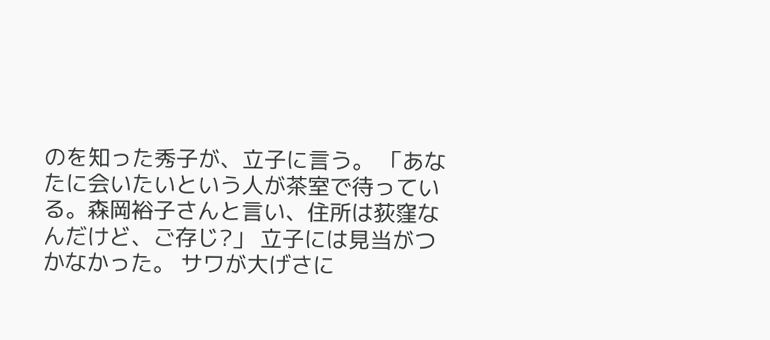のを知った秀子が、立子に言う。 「あなたに会いたいという人が茶室で待っている。森岡裕子さんと言い、住所は荻窪なんだけど、ご存じ?」 立子には見当がつかなかった。 サワが大げさに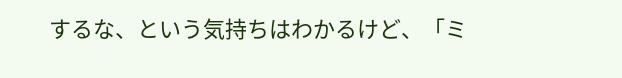するな、という気持ちはわかるけど、「ミ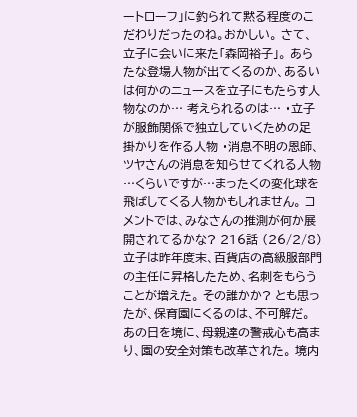ートローフ」に釣られて黙る程度のこだわりだったのね。おかしい。 さて、立子に会いに来た「森岡裕子」。 あらたな登場人物が出てくるのか、あるいは何かのニュースを立子にもたらす人物なのか… 考えられるのは… ・立子が服飾関係で独立していくための足掛かりを作る人物 ・消息不明の恩師、ツヤさんの消息を知らせてくれる人物 …くらいですが…まったくの変化球を飛ばしてくる人物かもしれません。 コメントでは、みなさんの推測が何か展開されてるかな? 216話 (26/2/8)
立子は昨年度末、百貨店の高級服部門の主任に昇格したため、名刺をもらうことが増えた。 その誰かか? とも思ったが、保育園にくるのは、不可解だ。 あの日を境に、母親達の警戒心も高まり、園の安全対策も改革された。 境内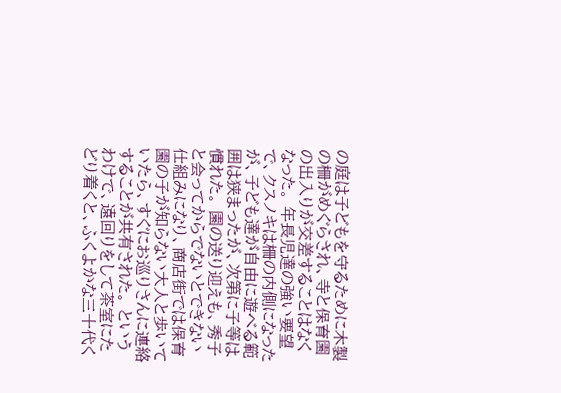の庭は子どもを守るために木製の柵がめぐらされ、寺と保育園の出入りが交差することはなくなった。 年長児達の強い要望で、クスノキは柵の内側になったが、子ども達が自由に遊べる範囲は狭まったが、次第に子等は慣れた。 園の送り迎えも、秀子と会ってからでないとできない仕組みになり、商店街では保育園の子が知らない大人と歩いていたら、すぐにお巡りさんに連絡することが共有された。 というわけで、遠回りをして茶室にたどり着くと、ふくよかな三十代く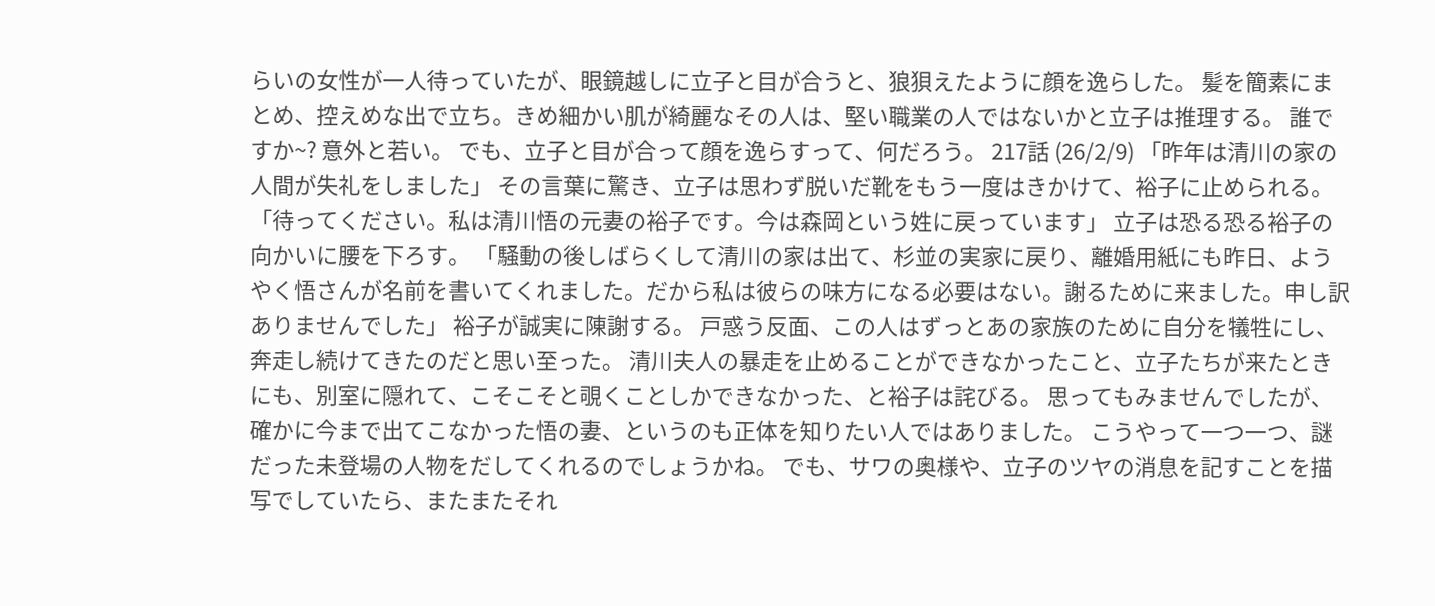らいの女性が一人待っていたが、眼鏡越しに立子と目が合うと、狼狽えたように顔を逸らした。 髪を簡素にまとめ、控えめな出で立ち。きめ細かい肌が綺麗なその人は、堅い職業の人ではないかと立子は推理する。 誰ですか~? 意外と若い。 でも、立子と目が合って顔を逸らすって、何だろう。 217話 (26/2/9) 「昨年は清川の家の人間が失礼をしました」 その言葉に驚き、立子は思わず脱いだ靴をもう一度はきかけて、裕子に止められる。 「待ってください。私は清川悟の元妻の裕子です。今は森岡という姓に戻っています」 立子は恐る恐る裕子の向かいに腰を下ろす。 「騒動の後しばらくして清川の家は出て、杉並の実家に戻り、離婚用紙にも昨日、ようやく悟さんが名前を書いてくれました。だから私は彼らの味方になる必要はない。謝るために来ました。申し訳ありませんでした」 裕子が誠実に陳謝する。 戸惑う反面、この人はずっとあの家族のために自分を犠牲にし、奔走し続けてきたのだと思い至った。 清川夫人の暴走を止めることができなかったこと、立子たちが来たときにも、別室に隠れて、こそこそと覗くことしかできなかった、と裕子は詫びる。 思ってもみませんでしたが、確かに今まで出てこなかった悟の妻、というのも正体を知りたい人ではありました。 こうやって一つ一つ、謎だった未登場の人物をだしてくれるのでしょうかね。 でも、サワの奥様や、立子のツヤの消息を記すことを描写でしていたら、またまたそれ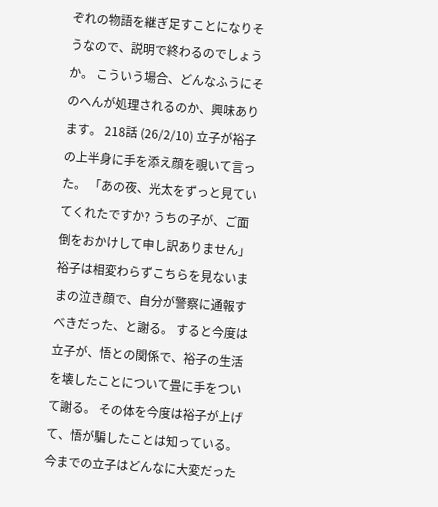ぞれの物語を継ぎ足すことになりそうなので、説明で終わるのでしょうか。 こういう場合、どんなふうにそのへんが処理されるのか、興味あります。 218話 (26/2/10) 立子が裕子の上半身に手を添え顔を覗いて言った。 「あの夜、光太をずっと見ていてくれたですか? うちの子が、ご面倒をおかけして申し訳ありません」 裕子は相変わらずこちらを見ないままの泣き顔で、自分が警察に通報すべきだった、と謝る。 すると今度は立子が、悟との関係で、裕子の生活を壊したことについて畳に手をついて謝る。 その体を今度は裕子が上げて、悟が騙したことは知っている。今までの立子はどんなに大変だった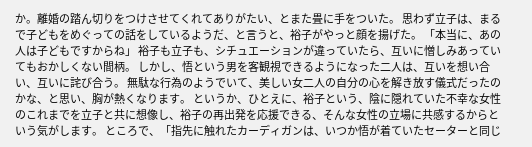か。離婚の踏ん切りをつけさせてくれてありがたい、とまた畳に手をついた。 思わず立子は、まるで子どもをめぐっての話をしているようだ、と言うと、裕子がやっと顔を揚げた。 「本当に、あの人は子どもですからね」 裕子も立子も、シチュエーションが違っていたら、互いに憎しみあっていてもおかしくない間柄。 しかし、悟という男を客観視できるようになった二人は、互いを想い合い、互いに詫び合う。 無駄な行為のようでいて、美しい女二人の自分の心を解き放す儀式だったのかな、と思い、胸が熱くなります。 というか、ひとえに、裕子という、陰に隠れていた不幸な女性のこれまでを立子と共に想像し、裕子の再出発を応援できる、そんな女性の立場に共感するからという気がします。 ところで、「指先に触れたカーディガンは、いつか悟が着ていたセーターと同じ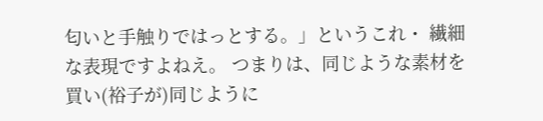匂いと手触りではっとする。」というこれ・ 繊細な表現ですよねえ。 つまりは、同じような素材を買い(裕子が)同じように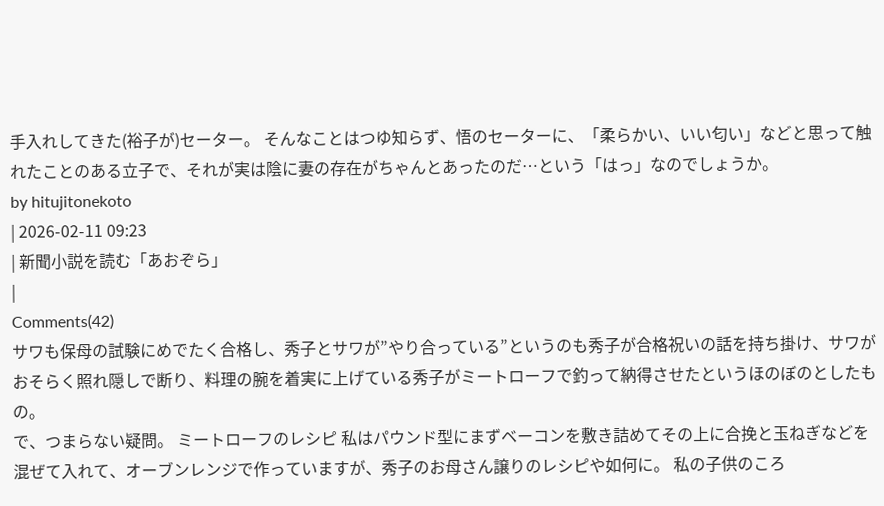手入れしてきた(裕子が)セーター。 そんなことはつゆ知らず、悟のセーターに、「柔らかい、いい匂い」などと思って触れたことのある立子で、それが実は陰に妻の存在がちゃんとあったのだ…という「はっ」なのでしょうか。
by hitujitonekoto
| 2026-02-11 09:23
| 新聞小説を読む「あおぞら」
|
Comments(42)
サワも保母の試験にめでたく合格し、秀子とサワが”やり合っている”というのも秀子が合格祝いの話を持ち掛け、サワがおそらく照れ隠しで断り、料理の腕を着実に上げている秀子がミートローフで釣って納得させたというほのぼのとしたもの。
で、つまらない疑問。 ミートローフのレシピ 私はパウンド型にまずベーコンを敷き詰めてその上に合挽と玉ねぎなどを混ぜて入れて、オーブンレンジで作っていますが、秀子のお母さん譲りのレシピや如何に。 私の子供のころ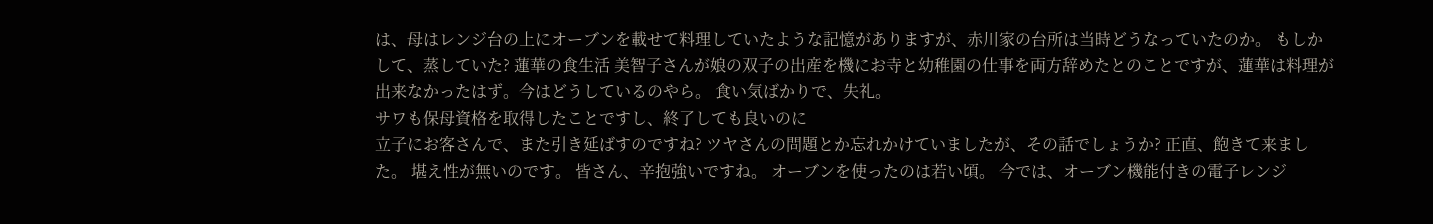は、母はレンジ台の上にオーブンを載せて料理していたような記憶がありますが、赤川家の台所は当時どうなっていたのか。 もしかして、蒸していた? 蓮華の食生活 美智子さんが娘の双子の出産を機にお寺と幼稚園の仕事を両方辞めたとのことですが、蓮華は料理が出来なかったはず。今はどうしているのやら。 食い気ばかりで、失礼。
サワも保母資格を取得したことですし、終了しても良いのに
立子にお客さんで、また引き延ばすのですね? ツヤさんの問題とか忘れかけていましたが、その話でしょうか? 正直、飽きて来ました。 堪え性が無いのです。 皆さん、辛抱強いですね。 オーブンを使ったのは若い頃。 今では、オーブン機能付きの電子レンジ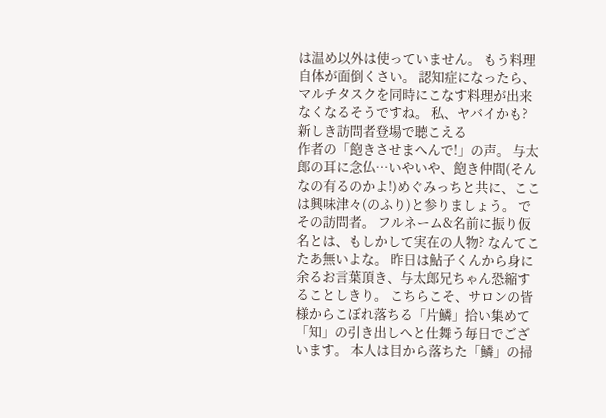は温め以外は使っていません。 もう料理自体が面倒くさい。 認知症になったら、マルチタスクを同時にこなす料理が出来なくなるそうですね。 私、ヤバイかも?
新しき訪問者登場で聴こえる
作者の「飽きさせまへんで!」の声。 与太郎の耳に念仏…いやいや、飽き仲間(そんなの有るのかよ!)めぐみっちと共に、ここは興味津々(のふり)と参りましょう。 でその訪問者。 フルネーム&名前に振り仮名とは、もしかして実在の人物? なんてこたあ無いよな。 昨日は鮎子くんから身に余るお言葉頂き、与太郎兄ちゃん恐縮することしきり。 こちらこそ、サロンの皆様からこぼれ落ちる「片鱗」拾い集めて「知」の引き出しへと仕舞う毎日でございます。 本人は目から落ちた「鱗」の掃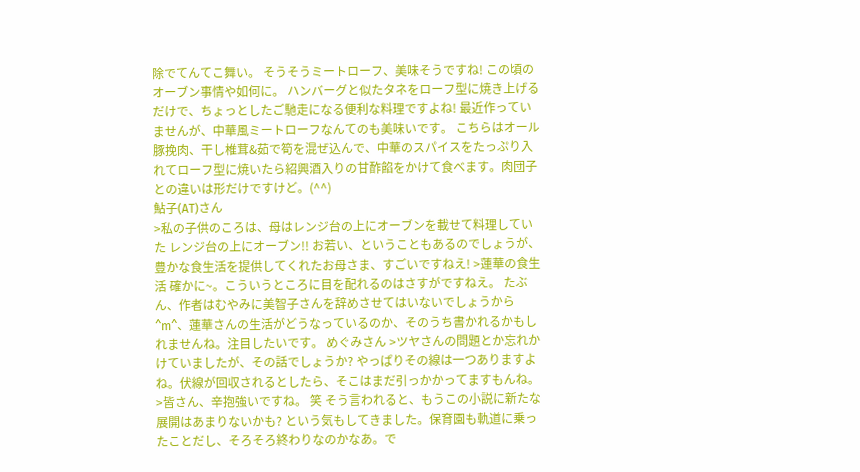除でてんてこ舞い。 そうそうミートローフ、美味そうですね! この頃のオーブン事情や如何に。 ハンバーグと似たタネをローフ型に焼き上げるだけで、ちょっとしたご馳走になる便利な料理ですよね! 最近作っていませんが、中華風ミートローフなんてのも美味いです。 こちらはオール豚挽肉、干し椎茸&茹で筍を混ぜ込んで、中華のスパイスをたっぷり入れてローフ型に焼いたら紹興酒入りの甘酢餡をかけて食べます。肉団子との違いは形だけですけど。(^^)
鮎子(AT)さん
>私の子供のころは、母はレンジ台の上にオーブンを載せて料理していた レンジ台の上にオーブン!! お若い、ということもあるのでしょうが、豊かな食生活を提供してくれたお母さま、すごいですねえ! >蓮華の食生活 確かに~。こういうところに目を配れるのはさすがですねえ。 たぶん、作者はむやみに美智子さんを辞めさせてはいないでしょうから^m^、蓮華さんの生活がどうなっているのか、そのうち書かれるかもしれませんね。注目したいです。 めぐみさん >ツヤさんの問題とか忘れかけていましたが、その話でしょうか? やっぱりその線は一つありますよね。伏線が回収されるとしたら、そこはまだ引っかかってますもんね。 >皆さん、辛抱強いですね。 笑 そう言われると、もうこの小説に新たな展開はあまりないかも? という気もしてきました。保育園も軌道に乗ったことだし、そろそろ終わりなのかなあ。で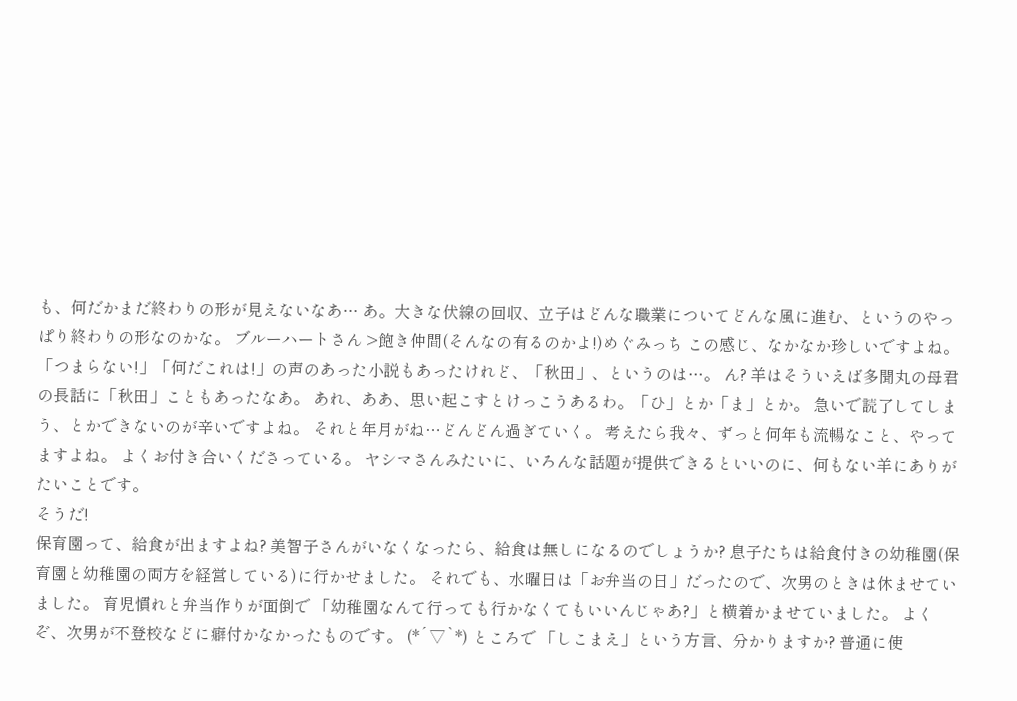も、何だかまだ終わりの形が見えないなあ… あ。大きな伏線の回収、立子はどんな職業についてどんな風に進む、というのやっぱり終わりの形なのかな。 ブルーハートさん >飽き仲間(そんなの有るのかよ!)めぐみっち この感じ、なかなか珍しいですよね。「つまらない!」「何だこれは!」の声のあった小説もあったけれど、「秋田」、というのは…。 ん? 羊はそういえば多聞丸の母君の長話に「秋田」こともあったなあ。 あれ、ああ、思い起こすとけっこうあるわ。「ひ」とか「ま」とか。 急いで読了してしまう、とかできないのが辛いですよね。 それと年月がね…どんどん過ぎていく。 考えたら我々、ずっと何年も流暢なこと、やってますよね。 よくお付き合いくださっている。 ヤシマさんみたいに、いろんな話題が提供できるといいのに、何もない羊にありがたいことです。
そうだ!
保育園って、給食が出ますよね? 美智子さんがいなくなったら、給食は無しになるのでしょうか? 息子たちは給食付きの幼稚園(保育園と幼稚園の両方を経営している)に行かせました。 それでも、水曜日は「お弁当の日」だったので、次男のときは休ませていました。 育児慣れと弁当作りが面倒で 「幼稚園なんて行っても行かなくてもいいんじゃあ?」と横着かませていました。 よくぞ、次男が不登校などに癖付かなかったものです。 (*´▽`*) ところで 「しこまえ」という方言、分かりますか? 普通に使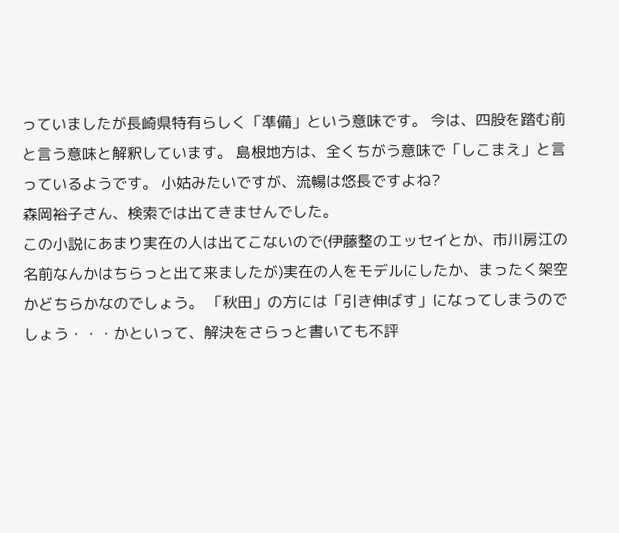っていましたが長崎県特有らしく「準備」という意味です。 今は、四股を踏む前と言う意味と解釈しています。 島根地方は、全くちがう意味で「しこまえ」と言っているようです。 小姑みたいですが、流暢は悠長ですよね?
森岡裕子さん、検索では出てきませんでした。
この小説にあまり実在の人は出てこないので(伊藤整のエッセイとか、市川房江の名前なんかはちらっと出て来ましたが)実在の人をモデルにしたか、まったく架空かどちらかなのでしょう。 「秋田」の方には「引き伸ばす」になってしまうのでしょう・・・かといって、解決をさらっと書いても不評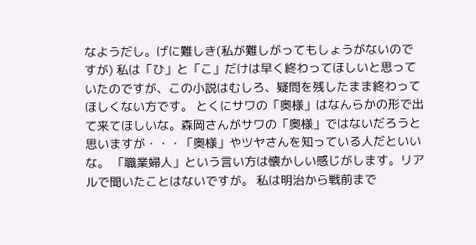なようだし。げに難しき(私が難しがってもしょうがないのですが) 私は「ひ」と「こ」だけは早く終わってほしいと思っていたのですが、この小説はむしろ、疑問を残したまま終わってほしくない方です。 とくにサワの「奥様」はなんらかの形で出て来てほしいな。森岡さんがサワの「奥様」ではないだろうと思いますが・・・「奥様」やツヤさんを知っている人だといいな。 「職業婦人」という言い方は懐かしい感じがします。リアルで聞いたことはないですが。 私は明治から戦前まで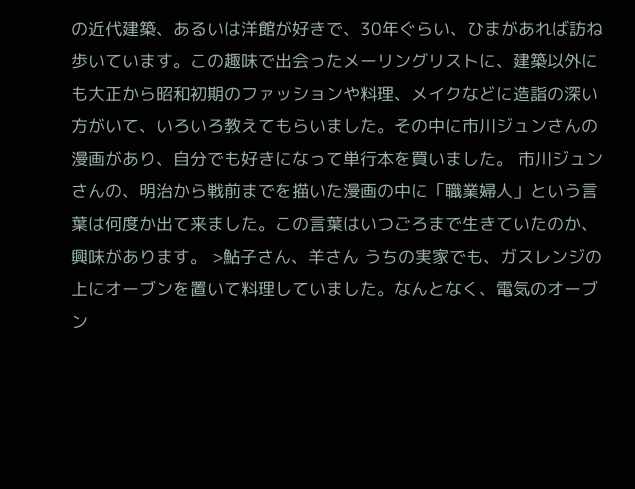の近代建築、あるいは洋館が好きで、30年ぐらい、ひまがあれば訪ね歩いています。この趣味で出会ったメーリングリストに、建築以外にも大正から昭和初期のファッションや料理、メイクなどに造詣の深い方がいて、いろいろ教えてもらいました。その中に市川ジュンさんの漫画があり、自分でも好きになって単行本を買いました。 市川ジュンさんの、明治から戦前までを描いた漫画の中に「職業婦人」という言葉は何度か出て来ました。この言葉はいつごろまで生きていたのか、興味があります。 >鮎子さん、羊さん うちの実家でも、ガスレンジの上にオーブンを置いて料理していました。なんとなく、電気のオーブン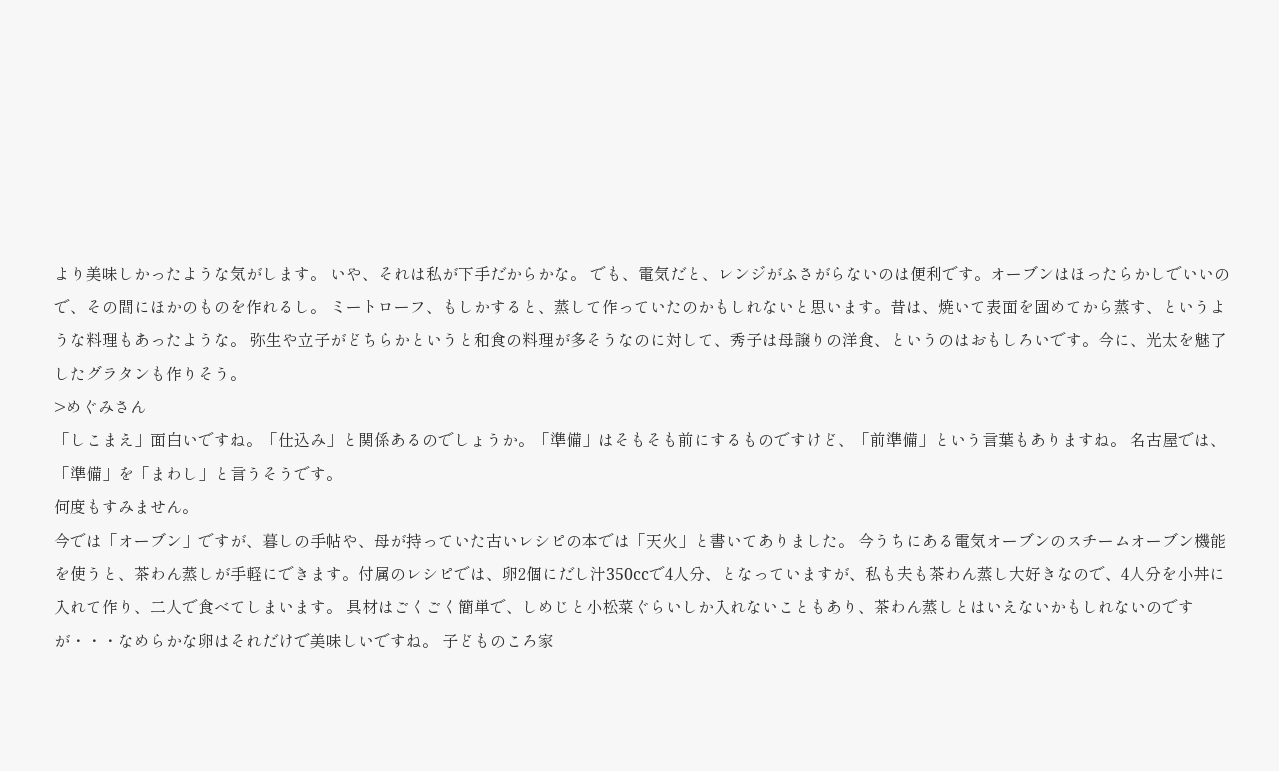より美味しかったような気がします。 いや、それは私が下手だからかな。 でも、電気だと、レンジがふさがらないのは便利です。オーブンはほったらかしでいいので、その間にほかのものを作れるし。 ミートローフ、もしかすると、蒸して作っていたのかもしれないと思います。昔は、焼いて表面を固めてから蒸す、というような料理もあったような。 弥生や立子がどちらかというと和食の料理が多そうなのに対して、秀子は母譲りの洋食、というのはおもしろいです。今に、光太を魅了したグラタンも作りそう。
>めぐみさん
「しこまえ」面白いですね。「仕込み」と関係あるのでしょうか。「準備」はそもそも前にするものですけど、「前準備」という言葉もありますね。 名古屋では、「準備」を「まわし」と言うそうです。
何度もすみません。
今では「オーブン」ですが、暮しの手帖や、母が持っていた古いレシピの本では「天火」と書いてありました。 今うちにある電気オーブンのスチームオーブン機能を使うと、茶わん蒸しが手軽にできます。付属のレシピでは、卵2個にだし汁350ccで4人分、となっていますが、私も夫も茶わん蒸し大好きなので、4人分を小丼に入れて作り、二人で食べてしまいます。 具材はごくごく簡単で、しめじと小松菜ぐらいしか入れないこともあり、茶わん蒸しとはいえないかもしれないのですが・・・なめらかな卵はそれだけで美味しいですね。 子どものころ家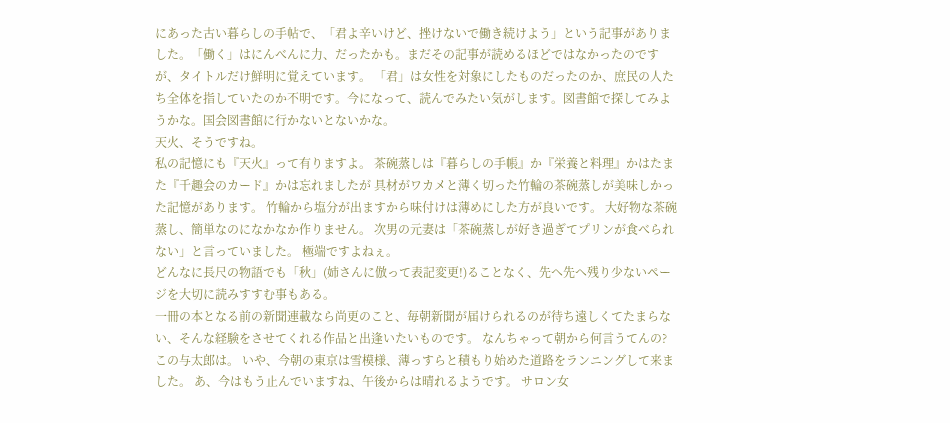にあった古い暮らしの手帖で、「君よ辛いけど、挫けないで働き続けよう」という記事がありました。「働く」はにんべんに力、だったかも。まだその記事が読めるほどではなかったのですが、タイトルだけ鮮明に覚えています。 「君」は女性を対象にしたものだったのか、庶民の人たち全体を指していたのか不明です。今になって、読んでみたい気がします。図書館で探してみようかな。国会図書館に行かないとないかな。
天火、そうですね。
私の記憶にも『天火』って有りますよ。 茶碗蒸しは『暮らしの手帳』か『栄養と料理』かはたまた『千趣会のカード』かは忘れましたが 具材がワカメと薄く切った竹輪の茶碗蒸しが美味しかった記憶があります。 竹輪から塩分が出ますから味付けは薄めにした方が良いです。 大好物な茶碗蒸し、簡単なのになかなか作りません。 次男の元妻は「茶碗蒸しが好き過ぎてプリンが食べられない」と言っていました。 極端ですよねぇ。
どんなに長尺の物語でも「秋」(姉さんに倣って表記変更!)ることなく、先へ先へ残り少ないページを大切に読みすすむ事もある。
一冊の本となる前の新聞連載なら尚更のこと、毎朝新聞が届けられるのが待ち遠しくてたまらない、そんな経験をさせてくれる作品と出逢いたいものです。 なんちゃって朝から何言うてんの?この与太郎は。 いや、今朝の東京は雪模様、薄っすらと積もり始めた道路をランニングして来ました。 あ、今はもう止んでいますね、午後からは晴れるようです。 サロン女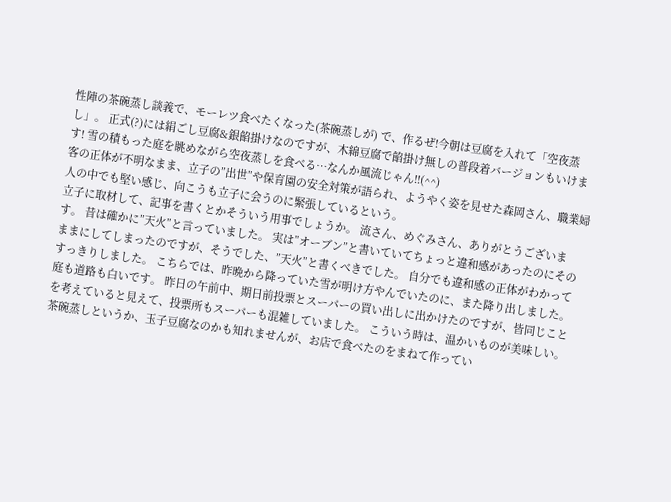性陣の茶碗蒸し談義で、モーレツ食べたくなった(茶碗蒸しが) で、作るぜ!今朝は豆腐を入れて「空夜蒸し」。 正式(?)には絹ごし豆腐&銀餡掛けなのですが、木綿豆腐で餡掛け無しの普段着バージョンもいけます! 雪の積もった庭を眺めながら空夜蒸しを食べる…なんか風流じゃん!!(^^)
客の正体が不明なまま、立子の”出世”や保育園の安全対策が語られ、ようやく姿を見せた森岡さん、職業婦人の中でも堅い感じ、向こうも立子に会うのに緊張しているという。
立子に取材して、記事を書くとかそういう用事でしょうか。 流さん、めぐみさん、ありがとうございます。 昔は確かに”天火”と言っていました。 実は”オーブン”と書いていてちょっと違和感があったのにそのままにしてしまったのですが、そうでした、”天火”と書くべきでした。 自分でも違和感の正体がわかってすっきりしました。 こちらでは、昨晩から降っていた雪が明け方やんでいたのに、また降り出しました。 庭も道路も白いです。 昨日の午前中、期日前投票とスーパーの買い出しに出かけたのですが、皆同じことを考えていると見えて、投票所もスーパーも混雑していました。 こういう時は、温かいものが美味しい。 茶碗蒸しというか、玉子豆腐なのかも知れませんが、お店で食べたのをまねて作ってい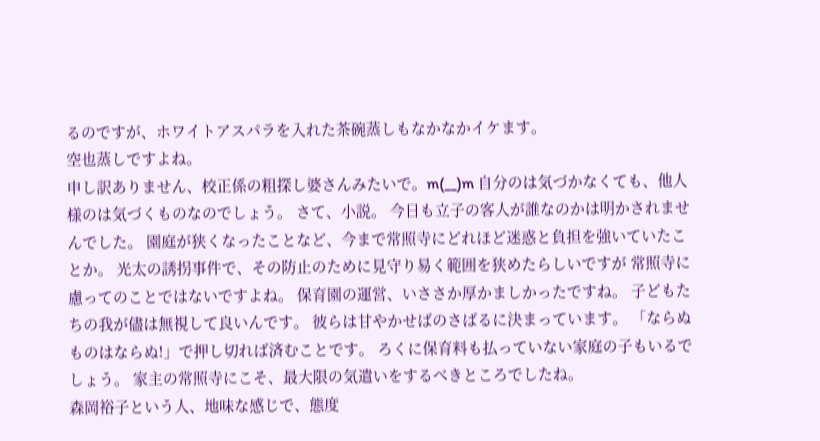るのですが、ホワイトアスパラを入れた茶碗蒸しもなかなかイケます。
空也蒸しですよね。
申し訳ありません、校正係の粗探し婆さんみたいで。m(__)m 自分のは気づかなくても、他人様のは気づくものなのでしょう。 さて、小説。 今日も立子の客人が誰なのかは明かされませんでした。 園庭が狭くなったことなど、今まで常照寺にどれほど迷惑と負担を強いていたことか。 光太の誘拐事件で、その防止のために見守り易く範囲を狭めたらしいですが 常照寺に慮ってのことではないですよね。 保育園の運営、いささか厚かましかったですね。 子どもたちの我が儘は無視して良いんです。 彼らは甘やかせばのさばるに決まっています。 「ならぬものはならぬ!」で押し切れば済むことです。 ろくに保育料も払っていない家庭の子もいるでしょう。 家主の常照寺にこそ、最大限の気遣いをするべきところでしたね。
森岡裕子という人、地味な感じで、態度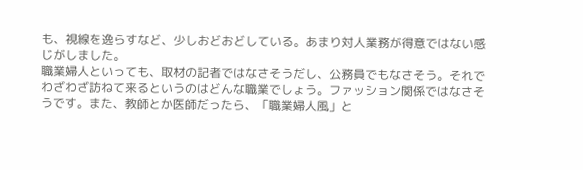も、視線を逸らすなど、少しおどおどしている。あまり対人業務が得意ではない感じがしました。
職業婦人といっても、取材の記者ではなさそうだし、公務員でもなさそう。それでわざわざ訪ねて来るというのはどんな職業でしょう。ファッション関係ではなさそうです。また、教師とか医師だったら、「職業婦人風」と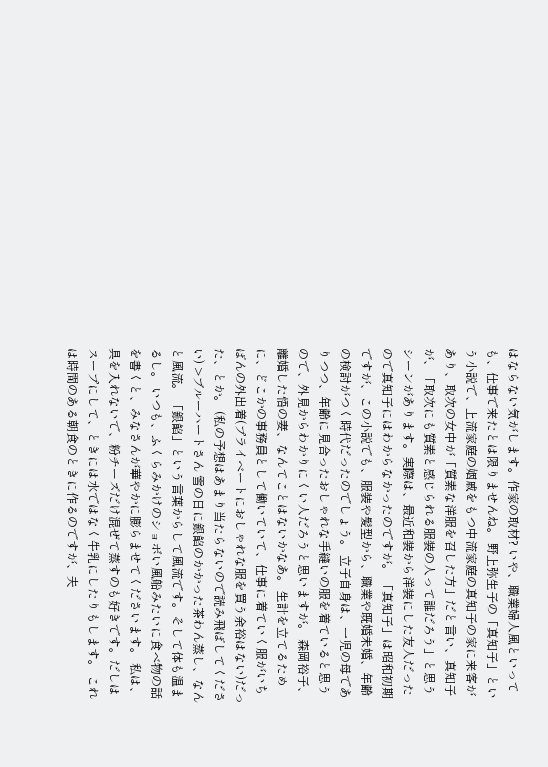はならない気がします。作家の取材? いや、職業婦人風といっても、仕事で来たとは限りませんね。 野上弥生子の「真知子」という小説で、上流家庭の姻戚をもつ中流家庭の真知子の家に来客があり、取次の女中が「質素な洋服を召した方」だと言い、真知子が、「取次にも質素と感じられる服装の人って誰だろう」と思うシーンがあります。実際は、最近和装から洋装にした友人だったので真知子にはわからなかったのですが。 「真知子」は昭和初期ですが、この小説でも、服装や髪型から、職業や既婚未婚、年齢の検討がつく時代だったのでしょう。 立子自身は、一児の母でありつつ、年齢に見合ったおしゃれな手縫いの服を着ていると思うので、外見からわかりにくい人だろうと思いますが。 森岡裕子、離婚した悟の妻、なんてことはないかなあ。 生計を立てるために、どこかの事務員として働いていて、仕事に着ていく服がいちばんの外出着(プライベートにおしゃれな服を買う余裕はない)だった、とか。 (私の予想はあまり当たらないので読み飛ばしてください) >ブルーハートさん 雪の日に銀餡のかかった茶わん蒸し、なんと風流。 「銀餡」という言葉からして風流です。そして体も温まるし。 いつも、ふくらみかけのショボい風船みたいに食べ物の話を書くと、みなさんが華やかに膨らませてくださいます。 私は、具を入れないで、粉チーズだけ混ぜて蒸すのも好きです。だしはスープにして、ときには水ではなく牛乳にしたりもします。 これは時間のある朝食のときに作るのですが、夫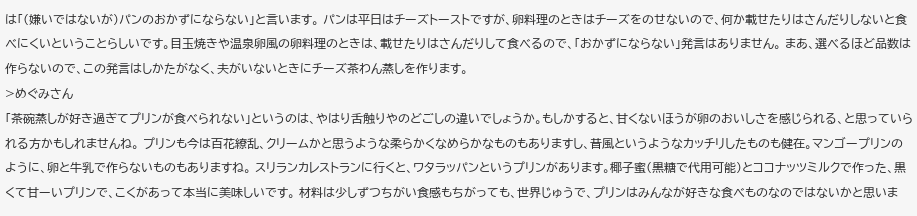は「(嫌いではないが)パンのおかずにならない」と言います。 パンは平日はチーズトーストですが、卵料理のときはチーズをのせないので、何か載せたりはさんだりしないと食べにくいということらしいです。目玉焼きや温泉卵風の卵料理のときは、載せたりはさんだりして食べるので、「おかずにならない」発言はありません。 まあ、選べるほど品数は作らないので、この発言はしかたがなく、夫がいないときにチーズ茶わん蒸しを作ります。
>めぐみさん
「茶碗蒸しが好き過ぎてプリンが食べられない」というのは、やはり舌触りやのどごしの違いでしょうか。もしかすると、甘くないほうが卵のおいしさを感じられる、と思っていられる方かもしれませんね。 プリンも今は百花繚乱、クリームかと思うような柔らかくなめらかなものもありますし、昔風というようなカッチリしたものも健在。マンゴープリンのように、卵と牛乳で作らないものもありますね。 スリランカレストランに行くと、ワタラッパンというプリンがあります。椰子蜜(黒糖で代用可能)とココナッツミルクで作った、黒くて甘ーいプリンで、こくがあって本当に美味しいです。 材料は少しずつちがい食感もちがっても、世界じゅうで、プリンはみんなが好きな食べものなのではないかと思いま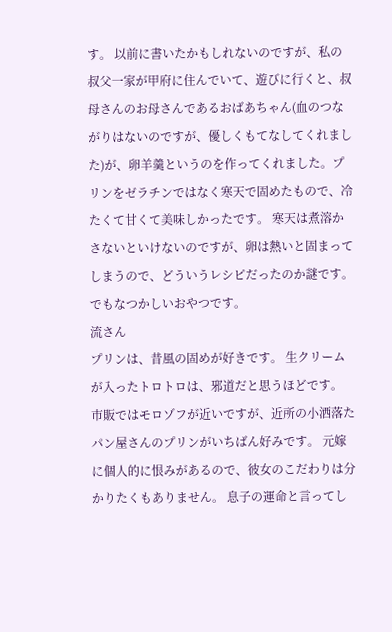す。 以前に書いたかもしれないのですが、私の叔父一家が甲府に住んでいて、遊びに行くと、叔母さんのお母さんであるおばあちゃん(血のつながりはないのですが、優しくもてなしてくれました)が、卵羊羹というのを作ってくれました。プリンをゼラチンではなく寒天で固めたもので、冷たくて甘くて美味しかったです。 寒天は煮溶かさないといけないのですが、卵は熱いと固まってしまうので、どういうレシピだったのか謎です。でもなつかしいおやつです。
流さん
プリンは、昔風の固めが好きです。 生クリームが入ったトロトロは、邪道だと思うほどです。 市販ではモロゾフが近いですが、近所の小洒落たパン屋さんのプリンがいちばん好みです。 元嫁に個人的に恨みがあるので、彼女のこだわりは分かりたくもありません。 息子の運命と言ってし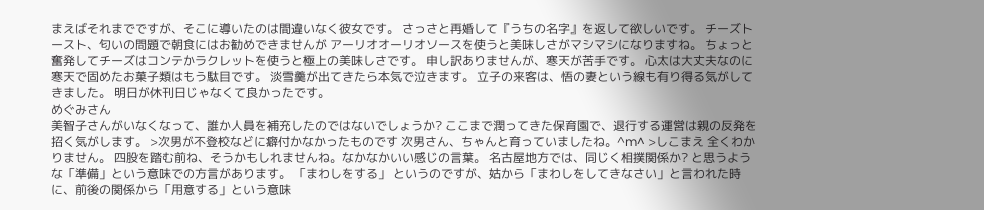まえばそれまでですが、そこに導いたのは間違いなく彼女です。 さっさと再婚して『うちの名字』を返して欲しいです。 チーズトースト、匂いの問題で朝食にはお勧めできませんが アーリオオーリオソースを使うと美味しさがマシマシになりますね。 ちょっと奮発してチーズはコンテかラクレットを使うと極上の美味しさです。 申し訳ありませんが、寒天が苦手です。 心太は大丈夫なのに寒天で固めたお菓子類はもう駄目です。 淡雪羹が出てきたら本気で泣きます。 立子の来客は、悟の妻という線も有り得る気がしてきました。 明日が休刊日じゃなくて良かったです。
めぐみさん
美智子さんがいなくなって、誰か人員を補充したのではないでしょうか? ここまで潤ってきた保育園で、退行する運営は親の反発を招く気がします。 >次男が不登校などに癖付かなかったものです 次男さん、ちゃんと育っていましたね。^m^ >しこまえ 全くわかりません。 四股を踏む前ね、そうかもしれませんね。なかなかいい感じの言葉。 名古屋地方では、同じく相撲関係か? と思うような「準備」という意味での方言があります。 「まわしをする」 というのですが、姑から「まわしをしてきなさい」と言われた時に、前後の関係から「用意する」という意味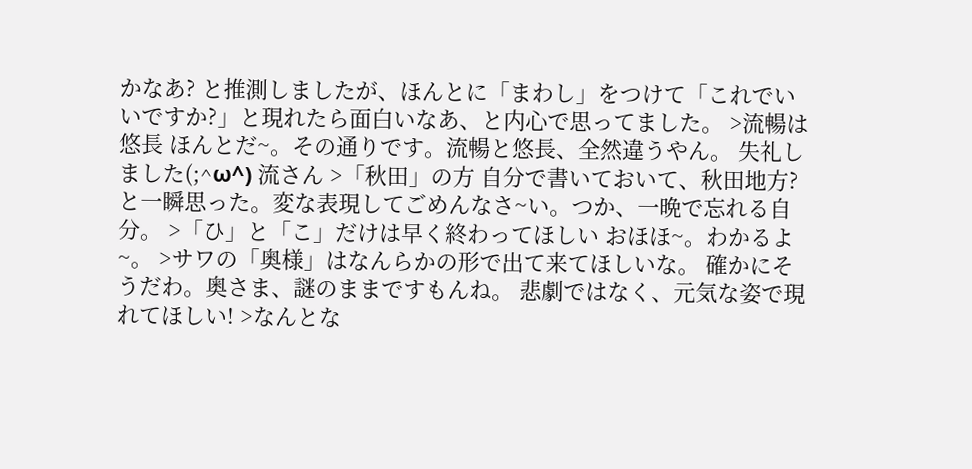かなあ? と推測しましたが、ほんとに「まわし」をつけて「これでいいですか?」と現れたら面白いなあ、と内心で思ってました。 >流暢は悠長 ほんとだ~。その通りです。流暢と悠長、全然違うやん。 失礼しました(;^ω^) 流さん >「秋田」の方 自分で書いておいて、秋田地方? と一瞬思った。変な表現してごめんなさ~い。つか、一晩で忘れる自分。 >「ひ」と「こ」だけは早く終わってほしい おほほ~。わかるよ~。 >サワの「奥様」はなんらかの形で出て来てほしいな。 確かにそうだわ。奥さま、謎のままですもんね。 悲劇ではなく、元気な姿で現れてほしい! >なんとな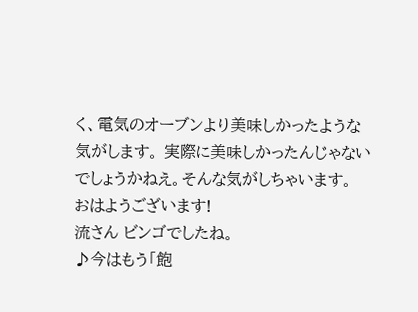く、電気のオーブンより美味しかったような気がします。 実際に美味しかったんじゃないでしょうかねえ。そんな気がしちゃいます。
おはようございます!
流さん ビンゴでしたね。
♪今はもう「飽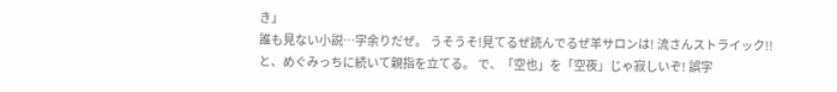き」
誰も見ない小説…字余りだぜ。 うそうそ!見てるぜ読んでるぜ羊サロンは! 流さんストライック!! と、めぐみっちに続いて親指を立てる。 で、「空也」を「空夜」じゃ寂しいぞ! 誤字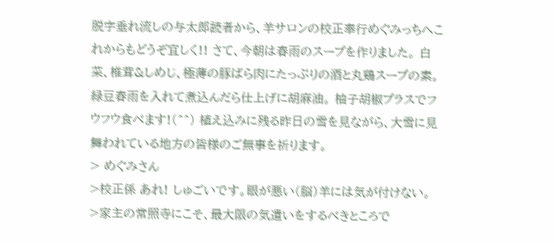脱字垂れ流しの与太郎読者から、羊サロンの校正奉行めぐみっちへこれからもどうぞ宜しく!! さて、今朝は春雨のスープを作りました。 白菜、椎茸&しめじ、極薄の豚ばら肉にたっぷりの酒と丸鶏スープの素。 緑豆春雨を入れて煮込んだら仕上げに胡麻油。 柚子胡椒プラスでフウフウ食べます!(^^) 植え込みに残る昨日の雪を見ながら、大雪に見舞われている地方の皆様のご無事を祈ります。
> めぐみさん
>校正係 あれ! しゅごいです。眼が悪い(脳)羊には気が付けない。 >家主の常照寺にこそ、最大限の気遣いをするべきところで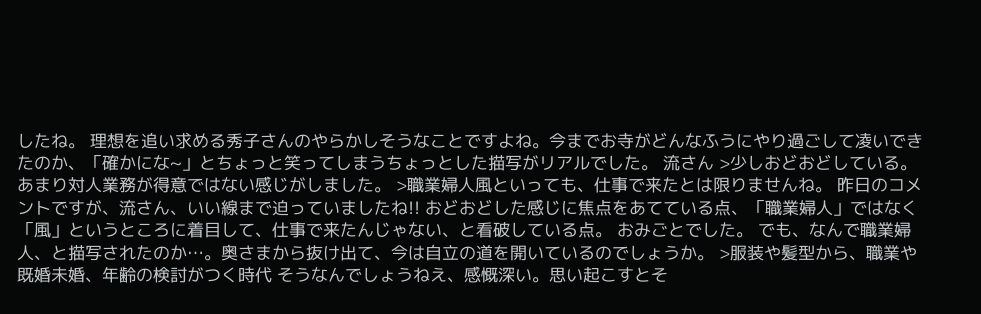したね。 理想を追い求める秀子さんのやらかしそうなことですよね。今までお寺がどんなふうにやり過ごして凌いできたのか、「確かにな~」とちょっと笑ってしまうちょっとした描写がリアルでした。 流さん >少しおどおどしている。あまり対人業務が得意ではない感じがしました。 >職業婦人風といっても、仕事で来たとは限りませんね。 昨日のコメントですが、流さん、いい線まで迫っていましたね!! おどおどした感じに焦点をあてている点、「職業婦人」ではなく「風」というところに着目して、仕事で来たんじゃない、と看破している点。 おみごとでした。 でも、なんで職業婦人、と描写されたのか…。奥さまから抜け出て、今は自立の道を開いているのでしょうか。 >服装や髪型から、職業や既婚未婚、年齢の検討がつく時代 そうなんでしょうねえ、感慨深い。思い起こすとそ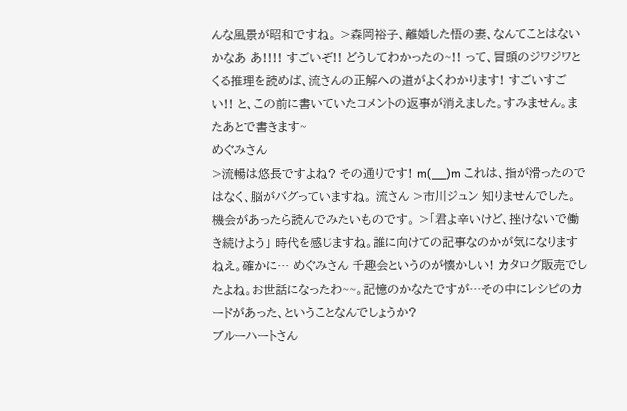んな風景が昭和ですね。 >森岡裕子、離婚した悟の妻、なんてことはないかなあ あ!!!! すごいぞ!! どうしてわかったの~!! って、冒頭のジワジワとくる推理を読めば、流さんの正解への道がよくわかります! すごいすごい!! と、この前に書いていたコメントの返事が消えました。すみません。またあとで書きます~
めぐみさん
>流暢は悠長ですよね? その通りです! m(__)m これは、指が滑ったのではなく、脳がバグっていますね。 流さん >市川ジュン 知りませんでした。機会があったら読んでみたいものです。 >「君よ辛いけど、挫けないで働き続けよう」 時代を感じますね。誰に向けての記事なのかが気になりますねえ。確かに… めぐみさん 千趣会というのが懐かしい! カタログ販売でしたよね。お世話になったわ~~。記憶のかなたですが…その中にレシピのカードがあった、ということなんでしょうか?
ブルーハートさん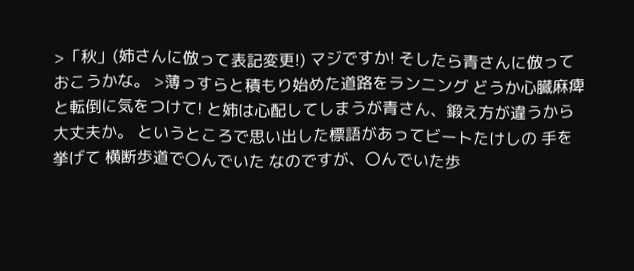>「秋」(姉さんに倣って表記変更!) マジですか! そしたら青さんに倣っておこうかな。 >薄っすらと積もり始めた道路をランニング どうか心臓麻痺と転倒に気をつけて! と姉は心配してしまうが青さん、鍛え方が違うから大丈夫か。 というところで思い出した標語があってビートたけしの 手を挙げて 横断歩道で〇んでいた なのですが、〇んでいた歩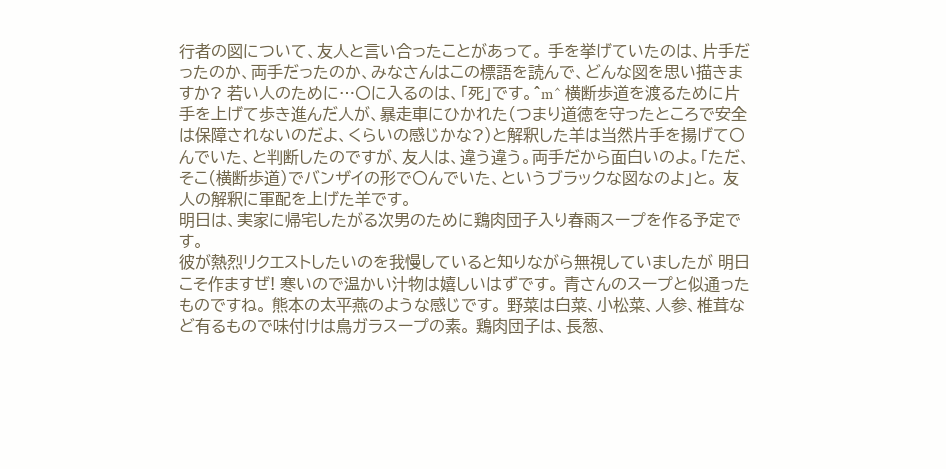行者の図について、友人と言い合ったことがあって。 手を挙げていたのは、片手だったのか、両手だったのか、みなさんはこの標語を読んで、どんな図を思い描きますか? 若い人のために…〇に入るのは、「死」です。^m^ 横断歩道を渡るために片手を上げて歩き進んだ人が、暴走車にひかれた(つまり道徳を守ったところで安全は保障されないのだよ、くらいの感じかな?)と解釈した羊は当然片手を揚げて〇んでいた、と判断したのですが、友人は、違う違う。両手だから面白いのよ。「ただ、そこ(横断歩道)でバンザイの形で〇んでいた、というブラックな図なのよ」と。 友人の解釈に軍配を上げた羊です。
明日は、実家に帰宅したがる次男のために鶏肉団子入り春雨スープを作る予定です。
彼が熱烈リクエストしたいのを我慢していると知りながら無視していましたが 明日こそ作ますぜ! 寒いので温かい汁物は嬉しいはずです。 青さんのスープと似通ったものですね。 熊本の太平燕のような感じです。 野菜は白菜、小松菜、人参、椎茸など有るもので味付けは鳥ガラスープの素。 鶏肉団子は、長葱、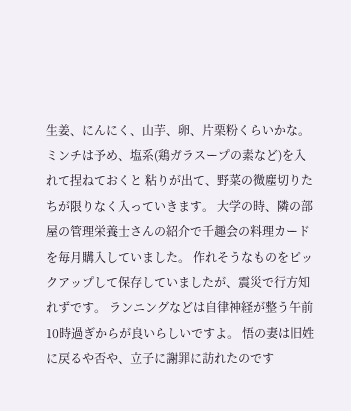生姜、にんにく、山芋、卵、片栗粉くらいかな。 ミンチは予め、塩系(鶏ガラスープの素など)を入れて捏ねておくと 粘りが出て、野菜の微塵切りたちが限りなく入っていきます。 大学の時、隣の部屋の管理栄養士さんの紹介で千趣会の料理カードを毎月購入していました。 作れそうなものをピックアップして保存していましたが、震災で行方知れずです。 ランニングなどは自律神経が整う午前10時過ぎからが良いらしいですよ。 悟の妻は旧姓に戻るや否や、立子に謝罪に訪れたのです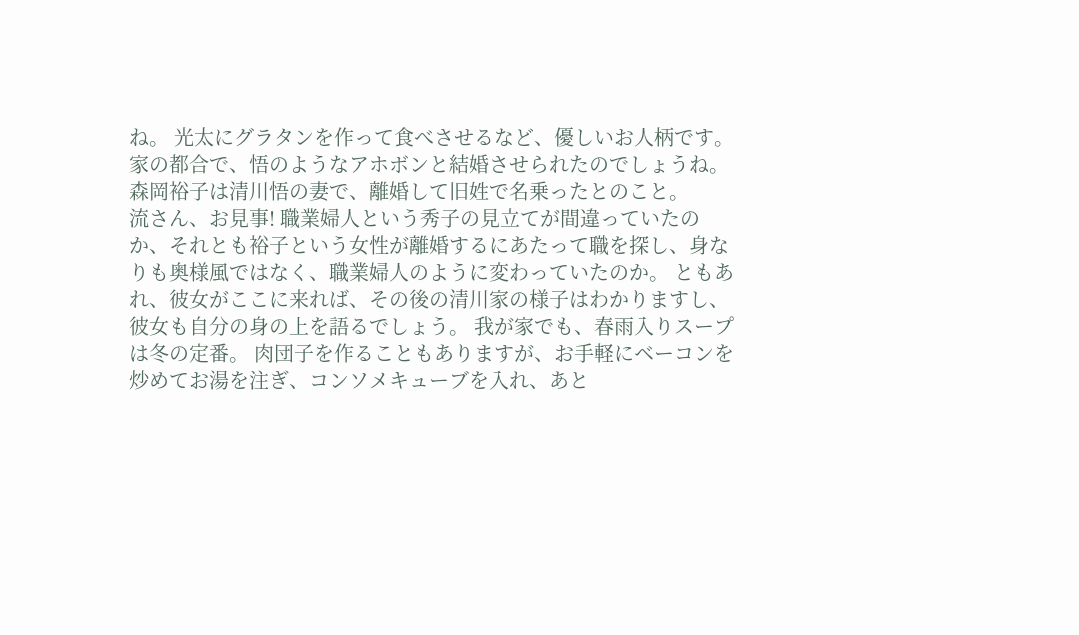ね。 光太にグラタンを作って食べさせるなど、優しいお人柄です。 家の都合で、悟のようなアホボンと結婚させられたのでしょうね。
森岡裕子は清川悟の妻で、離婚して旧姓で名乗ったとのこと。
流さん、お見事! 職業婦人という秀子の見立てが間違っていたのか、それとも裕子という女性が離婚するにあたって職を探し、身なりも奥様風ではなく、職業婦人のように変わっていたのか。 ともあれ、彼女がここに来れば、その後の清川家の様子はわかりますし、彼女も自分の身の上を語るでしょう。 我が家でも、春雨入りスープは冬の定番。 肉団子を作ることもありますが、お手軽にベーコンを炒めてお湯を注ぎ、コンソメキューブを入れ、あと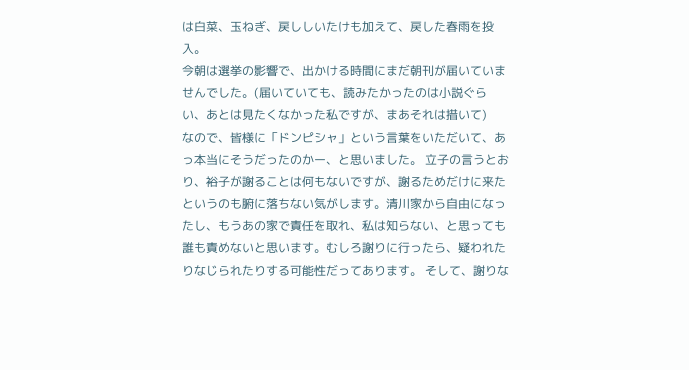は白菜、玉ねぎ、戻ししいたけも加えて、戻した春雨を投入。
今朝は選挙の影響で、出かける時間にまだ朝刊が届いていませんでした。(届いていても、読みたかったのは小説ぐらい、あとは見たくなかった私ですが、まあそれは措いて)
なので、皆様に「ドンピシャ」という言葉をいただいて、あっ本当にそうだったのかー、と思いました。 立子の言うとおり、裕子が謝ることは何もないですが、謝るためだけに来たというのも腑に落ちない気がします。清川家から自由になったし、もうあの家で責任を取れ、私は知らない、と思っても誰も責めないと思います。むしろ謝りに行ったら、疑われたりなじられたりする可能性だってあります。 そして、謝りな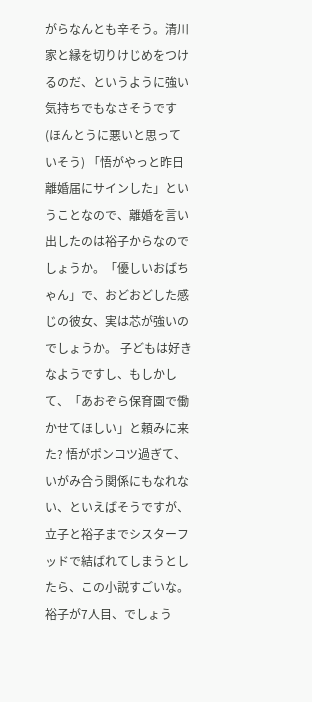がらなんとも辛そう。清川家と縁を切りけじめをつけるのだ、というように強い気持ちでもなさそうです(ほんとうに悪いと思っていそう) 「悟がやっと昨日離婚届にサインした」ということなので、離婚を言い出したのは裕子からなのでしょうか。「優しいおばちゃん」で、おどおどした感じの彼女、実は芯が強いのでしょうか。 子どもは好きなようですし、もしかして、「あおぞら保育園で働かせてほしい」と頼みに来た? 悟がポンコツ過ぎて、いがみ合う関係にもなれない、といえばそうですが、立子と裕子までシスターフッドで結ばれてしまうとしたら、この小説すごいな。
裕子が7人目、でしょう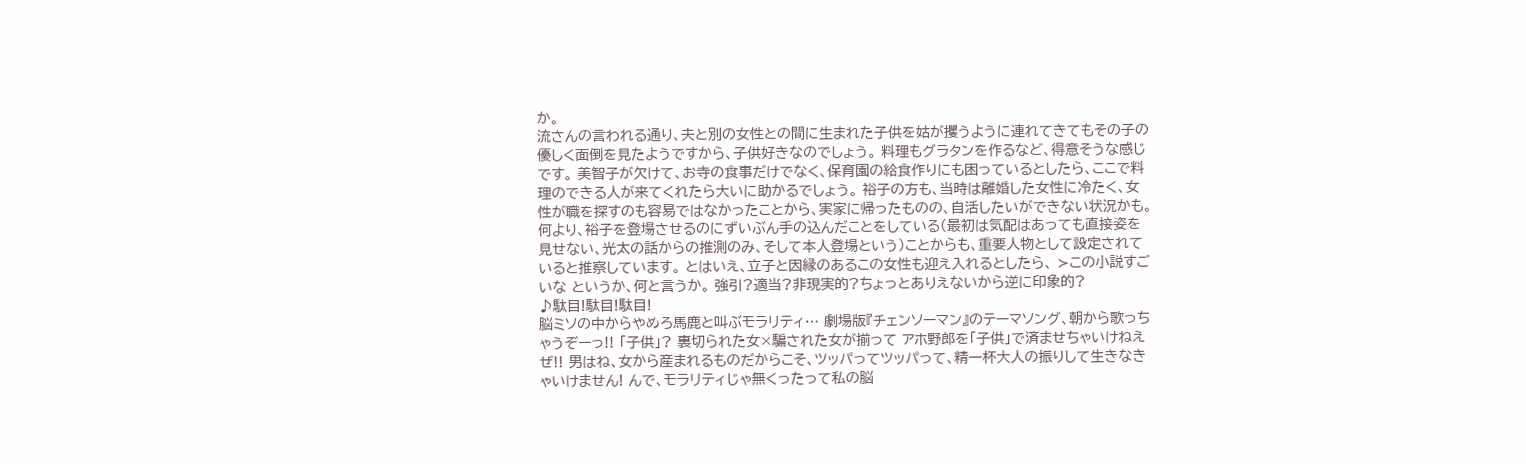か。
流さんの言われる通り、夫と別の女性との間に生まれた子供を姑が攫うように連れてきてもその子の優しく面倒を見たようですから、子供好きなのでしょう。 料理もグラタンを作るなど、得意そうな感じです。 美智子が欠けて、お寺の食事だけでなく、保育園の給食作りにも困っているとしたら、ここで料理のできる人が来てくれたら大いに助かるでしょう。 裕子の方も、当時は離婚した女性に冷たく、女性が職を探すのも容易ではなかったことから、実家に帰ったものの、自活したいができない状況かも。 何より、裕子を登場させるのにずいぶん手の込んだことをしている(最初は気配はあっても直接姿を見せない、光太の話からの推測のみ、そして本人登場という)ことからも、重要人物として設定されていると推察しています。 とはいえ、立子と因縁のあるこの女性も迎え入れるとしたら、 ≻この小説すごいな というか、何と言うか。 強引?適当?非現実的?ちょっとありえないから逆に印象的?
♪駄目!駄目!駄目!
脳ミソの中からやめろ馬鹿と叫ぶモラリティ… 劇場版『チェンソーマン』のテーマソング、朝から歌っちゃうぞーっ!! 「子供」? 裏切られた女×騙された女が揃って アホ野郎を「子供」で済ませちゃいけねえぜ!! 男はね、女から産まれるものだからこそ、ツッパってツッパって、精一杯大人の振りして生きなきゃいけません! んで、モラリティじゃ無くったって私の脳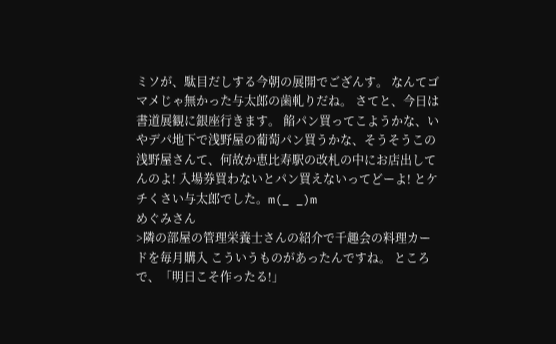ミソが、駄目だしする今朝の展開でござんす。 なんてゴマメじゃ無かった与太郎の歯軋りだね。 さてと、今日は書道展観に銀座行きます。 餡パン買ってこようかな、いやデパ地下で浅野屋の葡萄パン買うかな、そうそうこの浅野屋さんて、何故か恵比寿駅の改札の中にお店出してんのよ! 入場券買わないとパン買えないってどーよ! とケチくさい与太郎でした。m(_ _)m
めぐみさん
>隣の部屋の管理栄養士さんの紹介で千趣会の料理カードを毎月購入 こういうものがあったんですね。 ところで、「明日こそ作ったる!」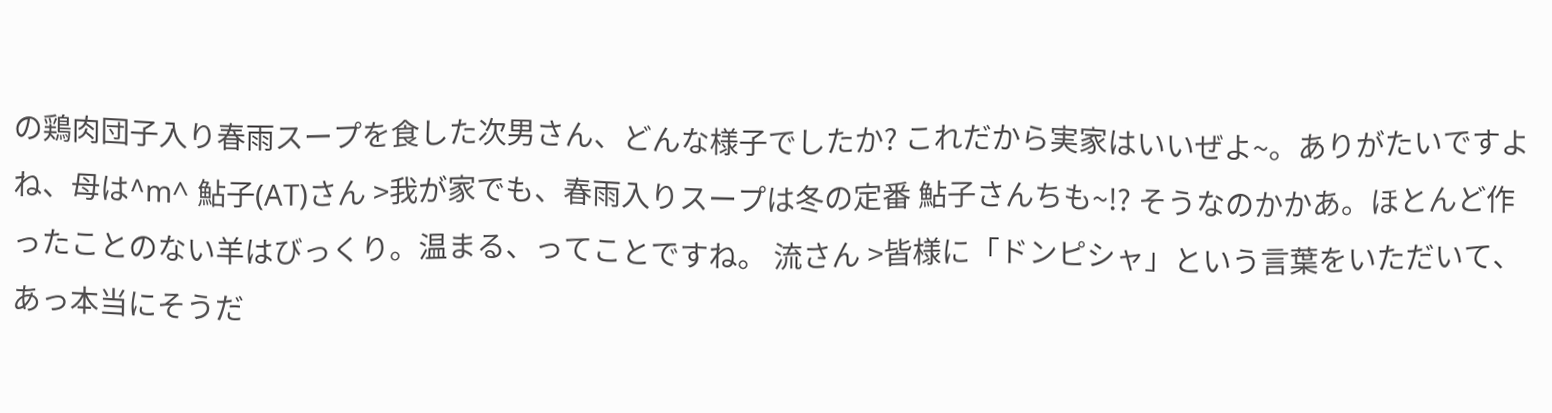の鶏肉団子入り春雨スープを食した次男さん、どんな様子でしたか? これだから実家はいいぜよ~。ありがたいですよね、母は^m^ 鮎子(AT)さん >我が家でも、春雨入りスープは冬の定番 鮎子さんちも~!? そうなのかかあ。ほとんど作ったことのない羊はびっくり。温まる、ってことですね。 流さん >皆様に「ドンピシャ」という言葉をいただいて、あっ本当にそうだ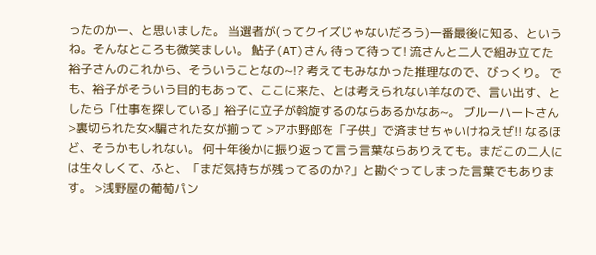ったのかー、と思いました。 当選者が(ってクイズじゃないだろう)一番最後に知る、というね。そんなところも微笑ましい。 鮎子(AT)さん 待って待って! 流さんと二人で組み立てた裕子さんのこれから、そういうことなの~!? 考えてもみなかった推理なので、びっくり。 でも、裕子がそういう目的もあって、ここに来た、とは考えられない羊なので、言い出す、としたら「仕事を探している」裕子に立子が斡旋するのならあるかなあ~。 ブルーハートさん >裏切られた女×騙された女が揃って >アホ野郎を「子供」で済ませちゃいけねえぜ!! なるほど、そうかもしれない。 何十年後かに振り返って言う言葉ならありえても。まだこの二人には生々しくて、ふと、「まだ気持ちが残ってるのか?」と勘ぐってしまった言葉でもあります。 >浅野屋の葡萄パン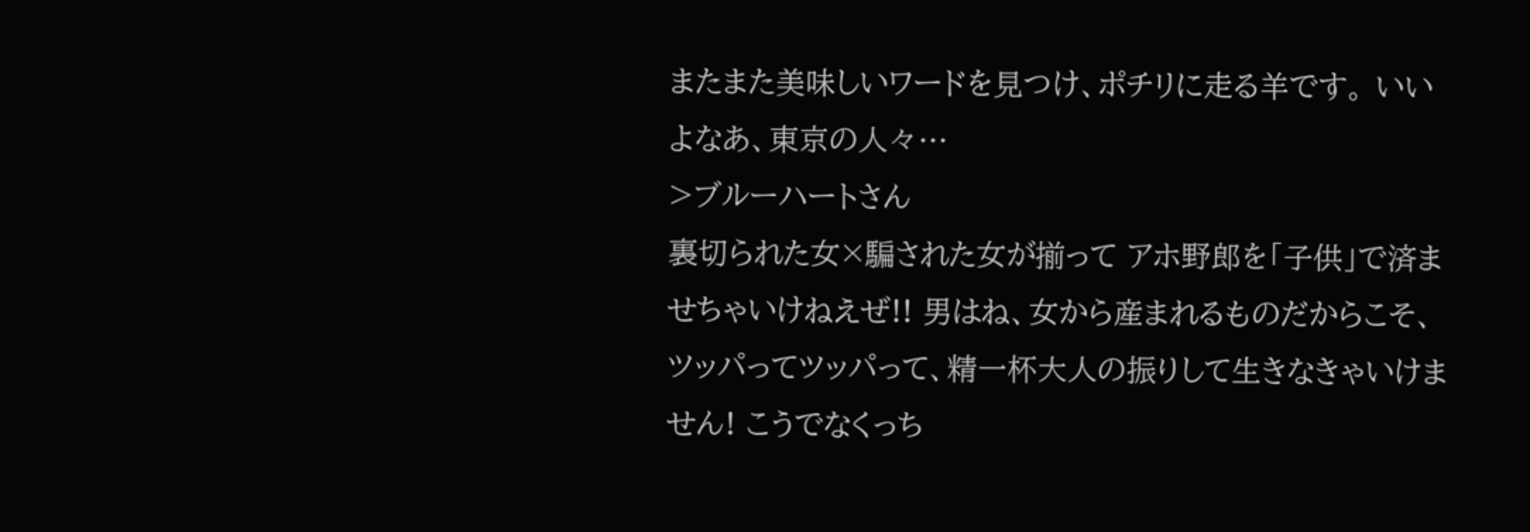またまた美味しいワードを見つけ、ポチリに走る羊です。 いいよなあ、東京の人々…
>ブルーハートさん
裏切られた女×騙された女が揃って アホ野郎を「子供」で済ませちゃいけねえぜ!! 男はね、女から産まれるものだからこそ、ツッパってツッパって、精一杯大人の振りして生きなきゃいけません! こうでなくっち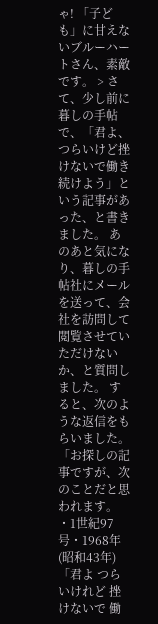ゃ! 「子ども」に甘えないブルーハートさん、素敵です。 > さて、少し前に暮しの手帖で、「君よ、つらいけど挫けないで働き続けよう」という記事があった、と書きました。 あのあと気になり、暮しの手帖社にメールを送って、会社を訪問して閲覧させていただけないか、と質問しました。 すると、次のような返信をもらいました。 「お探しの記事ですが、次のことだと思われます。 ・1世紀97号・1968年(昭和43年) 「君よ つらいけれど 挫けないで 働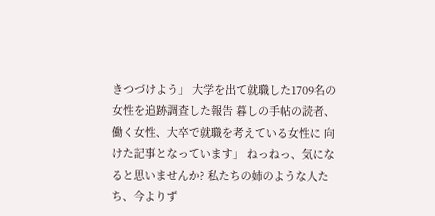きつづけよう」 大学を出て就職した1709名の女性を追跡調査した報告 暮しの手帖の読者、働く女性、大卒で就職を考えている女性に 向けた記事となっています」 ねっねっ、気になると思いませんか? 私たちの姉のような人たち、今よりず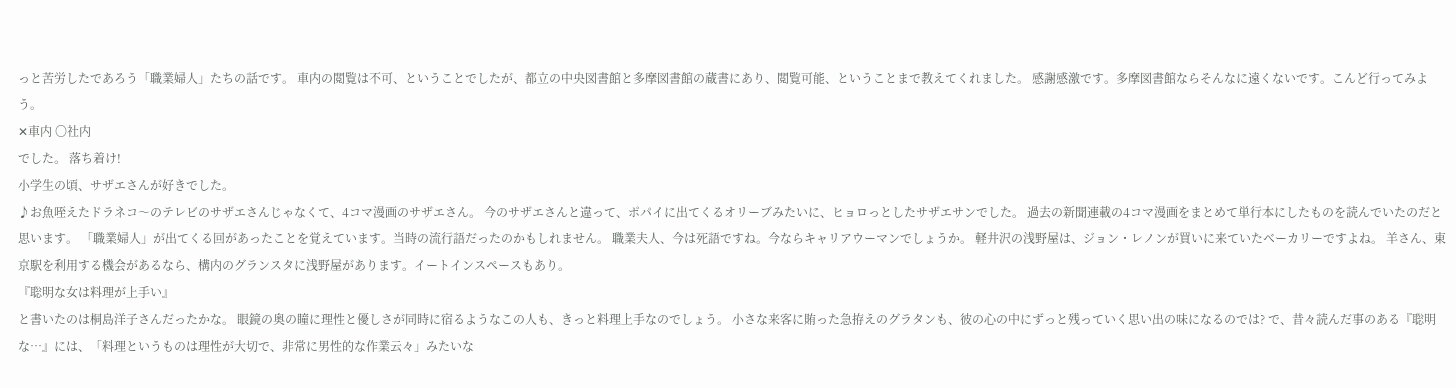っと苦労したであろう「職業婦人」たちの話です。 車内の閲覧は不可、ということでしたが、都立の中央図書館と多摩図書館の蔵書にあり、閲覧可能、ということまで教えてくれました。 感謝感激です。多摩図書館ならそんなに遠くないです。こんど行ってみよう。
✕車内 〇社内
でした。 落ち着け!
小学生の頃、サザエさんが好きでした。
♪お魚咥えたドラネコ〜のテレビのサザエさんじゃなくて、4コマ漫画のサザエさん。 今のサザエさんと違って、ポパイに出てくるオリーブみたいに、ヒョロっとしたサザエサンでした。 過去の新聞連載の4コマ漫画をまとめて単行本にしたものを読んでいたのだと思います。 「職業婦人」が出てくる回があったことを覚えています。当時の流行語だったのかもしれません。 職業夫人、今は死語ですね。今ならキャリアウーマンでしょうか。 軽井沢の浅野屋は、ジョン・レノンが買いに来ていたベーカリーですよね。 羊さん、東京駅を利用する機会があるなら、構内のグランスタに浅野屋があります。イートインスペースもあり。
『聡明な女は料理が上手い』
と書いたのは桐島洋子さんだったかな。 眼鏡の奥の瞳に理性と優しさが同時に宿るようなこの人も、きっと料理上手なのでしょう。 小さな来客に賄った急拵えのグラタンも、彼の心の中にずっと残っていく思い出の味になるのでは? で、昔々読んだ事のある『聡明な…』には、「料理というものは理性が大切で、非常に男性的な作業云々」みたいな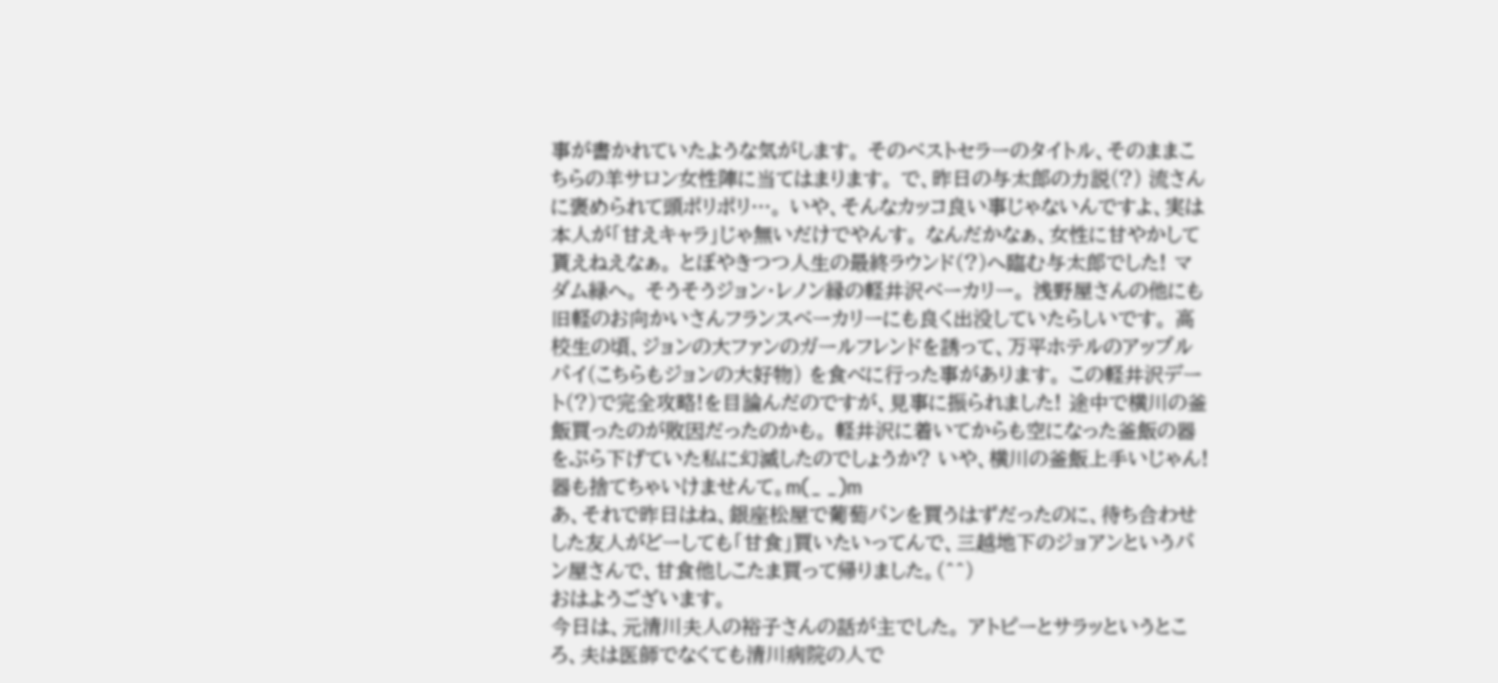事が書かれていたような気がします。 そのベストセラーのタイトル、そのままこちらの羊サロン女性陣に当てはまります。 で、昨日の与太郎の力説(?) 流さんに褒められて頭ポリポリ…。 いや、そんなカッコ良い事じゃないんですよ、実は本人が「甘えキャラ」じゃ無いだけでやんす。 なんだかなぁ、女性に甘やかして貰えねえなぁ。 とぼやきつつ人生の最終ラウンド(?)へ臨む与太郎でした! マダム緑へ。 そうそうジョン・レノン縁の軽井沢ベーカリー。 浅野屋さんの他にも旧軽のお向かいさんフランスベーカリーにも良く出没していたらしいです。 高校生の頃、ジョンの大ファンのガールフレンドを誘って、万平ホテルのアップルパイ(こちらもジョンの大好物) を食べに行った事があります。 この軽井沢デート(?)で完全攻略!を目論んだのですが、見事に振られました! 途中で横川の釜飯買ったのが敗因だったのかも。 軽井沢に着いてからも空になった釜飯の器をぶら下げていた私に幻滅したのでしょうか? いや、横川の釜飯上手いじゃん!器も捨てちゃいけませんて。m(_ _)m
あ、それで昨日はね、銀座松屋で葡萄パンを買うはずだったのに、待ち合わせした友人がどーしても「甘食」買いたいってんで、三越地下のジョアンというパン屋さんで、甘食他しこたま買って帰りました。(^^)
おはようございます。
今日は、元清川夫人の裕子さんの話が主でした。 アトピーとサラッというところ、夫は医師でなくても清川病院の人で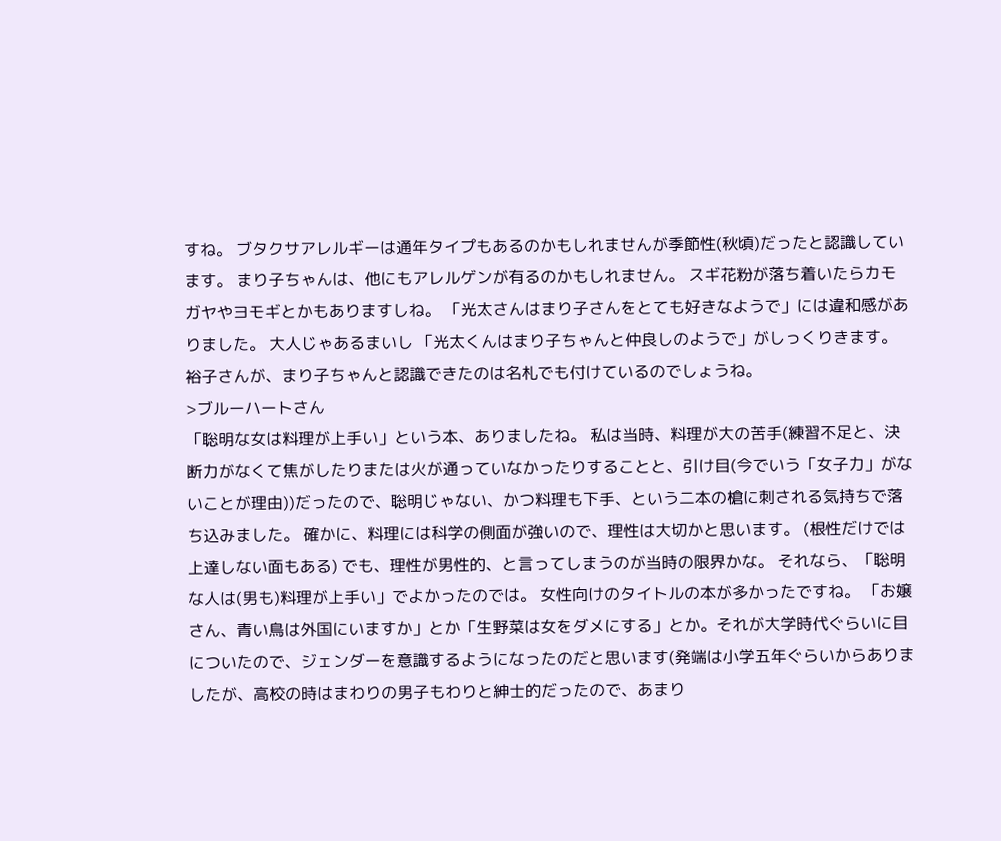すね。 ブタクサアレルギーは通年タイプもあるのかもしれませんが季節性(秋頃)だったと認識しています。 まり子ちゃんは、他にもアレルゲンが有るのかもしれません。 スギ花粉が落ち着いたらカモガヤやヨモギとかもありますしね。 「光太さんはまり子さんをとても好きなようで」には違和感がありました。 大人じゃあるまいし 「光太くんはまり子ちゃんと仲良しのようで」がしっくりきます。 裕子さんが、まり子ちゃんと認識できたのは名札でも付けているのでしょうね。
>ブルーハートさん
「聡明な女は料理が上手い」という本、ありましたね。 私は当時、料理が大の苦手(練習不足と、決断力がなくて焦がしたりまたは火が通っていなかったりすることと、引け目(今でいう「女子力」がないことが理由))だったので、聡明じゃない、かつ料理も下手、という二本の槍に刺される気持ちで落ち込みました。 確かに、料理には科学の側面が強いので、理性は大切かと思います。 (根性だけでは上達しない面もある) でも、理性が男性的、と言ってしまうのが当時の限界かな。 それなら、「聡明な人は(男も)料理が上手い」でよかったのでは。 女性向けのタイトルの本が多かったですね。 「お嬢さん、青い鳥は外国にいますか」とか「生野菜は女をダメにする」とか。それが大学時代ぐらいに目についたので、ジェンダーを意識するようになったのだと思います(発端は小学五年ぐらいからありましたが、高校の時はまわりの男子もわりと紳士的だったので、あまり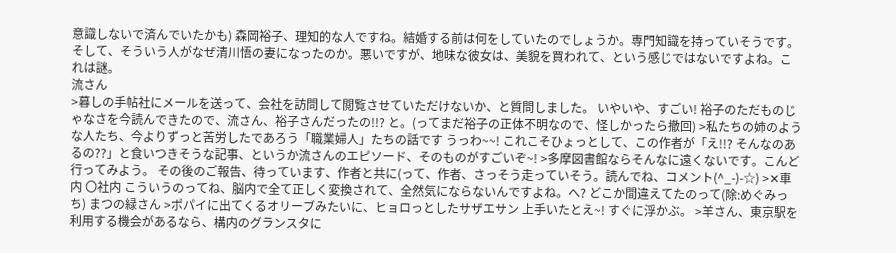意識しないで済んでいたかも) 森岡裕子、理知的な人ですね。結婚する前は何をしていたのでしょうか。専門知識を持っていそうです。そして、そういう人がなぜ清川悟の妻になったのか。悪いですが、地味な彼女は、美貌を買われて、という感じではないですよね。これは謎。
流さん
>暮しの手帖社にメールを送って、会社を訪問して閲覧させていただけないか、と質問しました。 いやいや、すごい! 裕子のただものじゃなさを今読んできたので、流さん、裕子さんだったの!!? と。(ってまだ裕子の正体不明なので、怪しかったら撤回) >私たちの姉のような人たち、今よりずっと苦労したであろう「職業婦人」たちの話です うっわ~~! これこそひょっとして、この作者が「え!!? そんなのあるの??」と食いつきそうな記事、というか流さんのエピソード、そのものがすごいぞ~! >多摩図書館ならそんなに遠くないです。こんど行ってみよう。 その後のご報告、待っています、作者と共に(って、作者、さっそう走っていそう。読んでね、コメント(^_-)-☆) >✕車内 〇社内 こういうのってね、脳内で全て正しく変換されて、全然気にならないんですよね。へ? どこか間違えてたのって(除:めぐみっち) まつの緑さん >ポパイに出てくるオリーブみたいに、ヒョロっとしたサザエサン 上手いたとえ~! すぐに浮かぶ。 >羊さん、東京駅を利用する機会があるなら、構内のグランスタに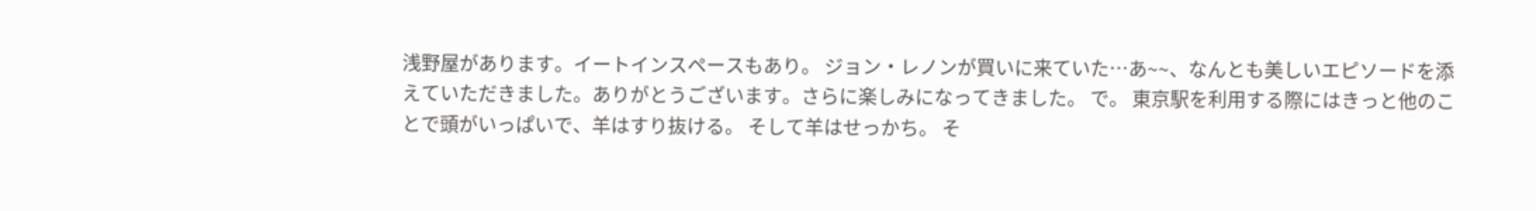浅野屋があります。イートインスペースもあり。 ジョン・レノンが買いに来ていた…あ~~、なんとも美しいエピソードを添えていただきました。ありがとうございます。さらに楽しみになってきました。 で。 東京駅を利用する際にはきっと他のことで頭がいっぱいで、羊はすり抜ける。 そして羊はせっかち。 そ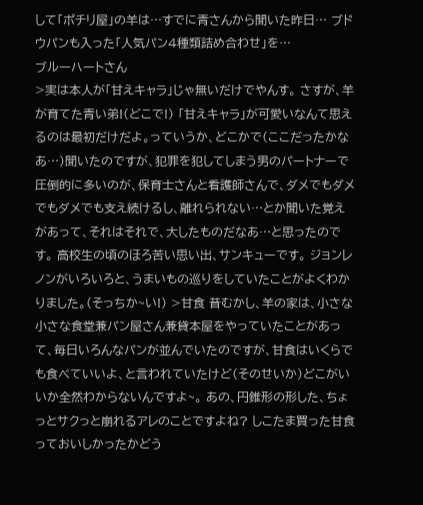して「ポチリ屋」の羊は…すでに青さんから聞いた昨日… ブドウパンも入った「人気パン4種類詰め合わせ」を…
ブルーハートさん
>実は本人が「甘えキャラ」じゃ無いだけでやんす。 さすが、羊が育てた青い弟!(どこで!) 「甘えキャラ」が可愛いなんて思えるのは最初だけだよ。っていうか、どこかで(ここだったかなあ…)聞いたのですが、犯罪を犯してしまう男のパートナーで圧倒的に多いのが、保育士さんと看護師さんで、ダメでもダメでもダメでも支え続けるし、離れられない…とか聞いた覚えがあって、それはそれで、大したものだなあ…と思ったのです。 高校生の頃のほろ苦い思い出、サンキューです。 ジョンレノンがいろいろと、うまいもの巡りをしていたことがよくわかりました。(そっちか~い!) >甘食 昔むかし、羊の家は、小さな小さな食堂兼パン屋さん兼貸本屋をやっていたことがあって、毎日いろんなパンが並んでいたのですが、甘食はいくらでも食べていいよ、と言われていたけど(そのせいか)どこがいいか全然わからないんですよ~。 あの、円錐形の形した、ちょっとサクっと崩れるアレのことですよね? しこたま買った甘食っておいしかったかどう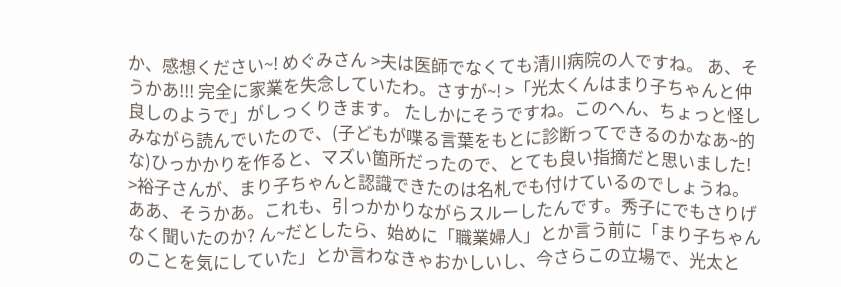か、感想ください~! めぐみさん >夫は医師でなくても清川病院の人ですね。 あ、そうかあ!!! 完全に家業を失念していたわ。さすが~! >「光太くんはまり子ちゃんと仲良しのようで」がしっくりきます。 たしかにそうですね。このへん、ちょっと怪しみながら読んでいたので、(子どもが喋る言葉をもとに診断ってできるのかなあ~的な)ひっかかりを作ると、マズい箇所だったので、とても良い指摘だと思いました! >裕子さんが、まり子ちゃんと認識できたのは名札でも付けているのでしょうね。 ああ、そうかあ。これも、引っかかりながらスルーしたんです。秀子にでもさりげなく聞いたのか? ん~だとしたら、始めに「職業婦人」とか言う前に「まり子ちゃんのことを気にしていた」とか言わなきゃおかしいし、今さらこの立場で、光太と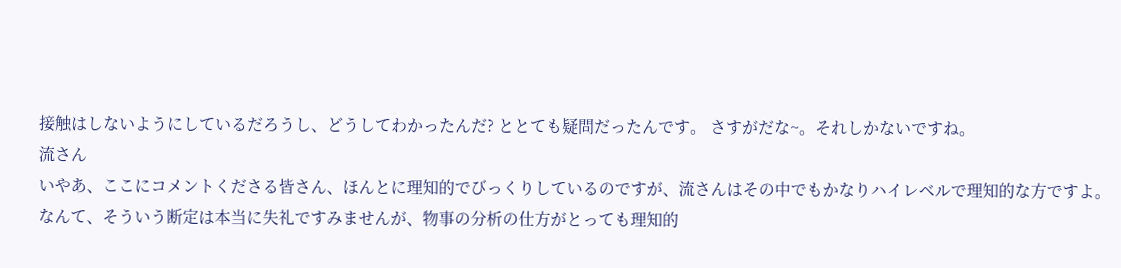接触はしないようにしているだろうし、どうしてわかったんだ? ととても疑問だったんです。 さすがだな~。それしかないですね。
流さん
いやあ、ここにコメントくださる皆さん、ほんとに理知的でびっくりしているのですが、流さんはその中でもかなりハイレベルで理知的な方ですよ。なんて、そういう断定は本当に失礼ですみませんが、物事の分析の仕方がとっても理知的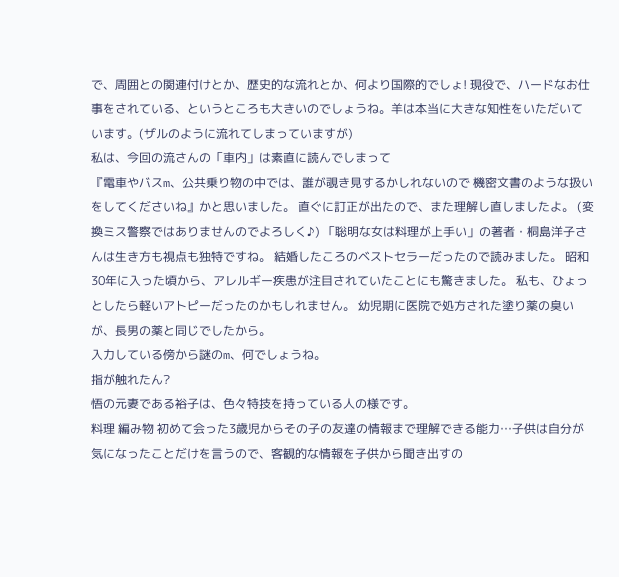で、周囲との関連付けとか、歴史的な流れとか、何より国際的でしょ! 現役で、ハードなお仕事をされている、というところも大きいのでしょうね。羊は本当に大きな知性をいただいています。(ザルのように流れてしまっていますが)
私は、今回の流さんの「車内」は素直に読んでしまって
『電車やバスm、公共乗り物の中では、誰が覗き見するかしれないので 機密文書のような扱いをしてくださいね』かと思いました。 直ぐに訂正が出たので、また理解し直しましたよ。 (変換ミス警察ではありませんのでよろしく♪) 「聡明な女は料理が上手い」の著者・桐島洋子さんは生き方も視点も独特ですね。 結婚したころのベストセラーだったので読みました。 昭和30年に入った頃から、アレルギー疾患が注目されていたことにも驚きました。 私も、ひょっとしたら軽いアトピーだったのかもしれません。 幼児期に医院で処方された塗り薬の臭いが、長男の薬と同じでしたから。
入力している傍から謎のm、何でしょうね。
指が触れたん?
悟の元妻である裕子は、色々特技を持っている人の様です。
料理 編み物 初めて会った3歳児からその子の友達の情報まで理解できる能力…子供は自分が気になったことだけを言うので、客観的な情報を子供から聞き出すの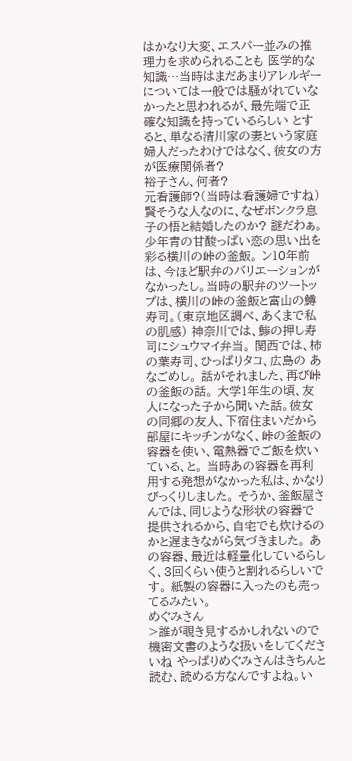はかなり大変、エスパー並みの推理力を求められることも 医学的な知識…当時はまだあまりアレルギーについては一般では騒がれていなかったと思われるが、最先端で正確な知識を持っているらしい とすると、単なる清川家の妻という家庭婦人だったわけではなく、彼女の方が医療関係者?
裕子さん、何者?
元看護師?(当時は看護婦ですね) 賢そうな人なのに、なぜボンクラ息子の悟と結婚したのか? 謎だわぁ。 少年青の甘酸っぱい恋の思い出を彩る横川の峠の釜飯。 ン10年前は、今ほど駅弁のバリエーションがなかったし。当時の駅弁のツートップは、横川の峠の釜飯と富山の鱒寿司。(東京地区調べ、あくまで私の肌感) 神奈川では、鯵の押し寿司にシュウマイ弁当。 関西では、柿の葉寿司、ひっぱりタコ、広島の あなごめし。 話がそれました、再び峠の釜飯の話。 大学1年生の頃、友人になった子から聞いた話。彼女の同郷の友人、下宿住まいだから部屋にキッチンがなく、峠の釜飯の容器を使い、電熱器でご飯を炊いている、と。 当時あの容器を再利用する発想がなかった私は、かなりびっくりしました。 そうか、釜飯屋さんでは、同じような形状の容器で提供されるから、自宅でも炊けるのかと遅まきながら気づきました。 あの容器、最近は軽量化しているらしく、3回くらい使うと割れるらしいです。 紙製の容器に入ったのも売ってるみたい。
めぐみさん
>誰が覗き見するかしれないので機密文書のような扱いをしてくださいね やっぱりめぐみさんはきちんと読む、読める方なんですよね。い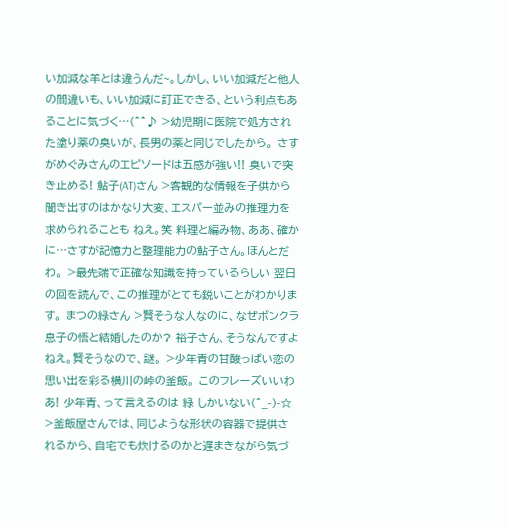い加減な羊とは違うんだ~。しかし、いい加減だと他人の間違いも、いい加減に訂正できる、という利点もあることに気づく…(^^♪ >幼児期に医院で処方された塗り薬の臭いが、長男の薬と同じでしたから。 さすがめぐみさんのエピソードは五感が強い!! 臭いで突き止める! 鮎子(AT)さん >客観的な情報を子供から聞き出すのはかなり大変、エスパー並みの推理力を求められることも ねえ。笑 料理と編み物、ああ、確かに…さすが記憶力と整理能力の鮎子さん。ほんとだわ。 >最先端で正確な知識を持っているらしい 翌日の回を読んで、この推理がとても鋭いことがわかります。 まつの緑さん >賢そうな人なのに、なぜボンクラ息子の悟と結婚したのか? 裕子さん、そうなんですよねえ。賢そうなので、謎。 >少年青の甘酸っぱい恋の思い出を彩る横川の峠の釜飯。 このフレーズいいわあ! 少年青、って言えるのは 緑 しかいない(^_-)-☆ >釜飯屋さんでは、同じような形状の容器で提供されるから、自宅でも炊けるのかと遅まきながら気づ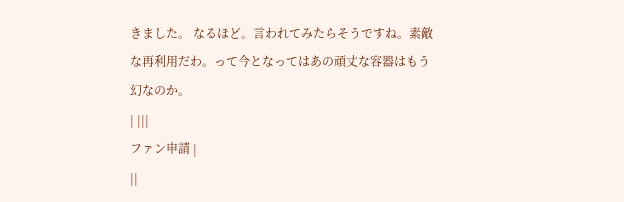きました。 なるほど。言われてみたらそうですね。素敵な再利用だわ。って今となってはあの頑丈な容器はもう幻なのか。
| |||
ファン申請 |
||